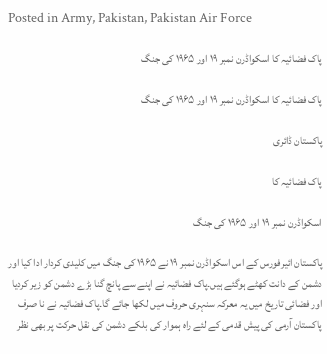Posted in Army, Pakistan, Pakistan Air Force

پاک فضائیہ کا اسکواڈرن نمبر ۱۹ اور ۱۹۶۵ کی جنگ

پاک فضائیہ کا اسکواڈرن نمبر ۱۹ اور ۱۹۶۵ کی جنگ

پاکستان ڈائری

پاک فضائیہ کا

اسکواڈرن نمبر ۱۹ اور ۱۹۶۵ کی جنگ

پاکستان ائیرفورس کے اس اسکواڈرن نمبر ۱۹ نے ۱۹۶۵ کی جنگ میں کلیدی کردار ادا کیا اور دشمن کے دانت کھٹے ہوگئے ہیں۔پاک فضائیہ نے اپنے سے پانچ گنا بڑے دشمن کو زیر کردیا اور فضائی تاریخ میں یہ معرکہ سنہری حروف میں لکھا جائے گا۔پاک فضائیہ نے نا صرف پاکستان آرمی کی پیش قدمی کے لئے راہ ہموار کی بلکے دشمن کی نقل حرکت پر بھی نظر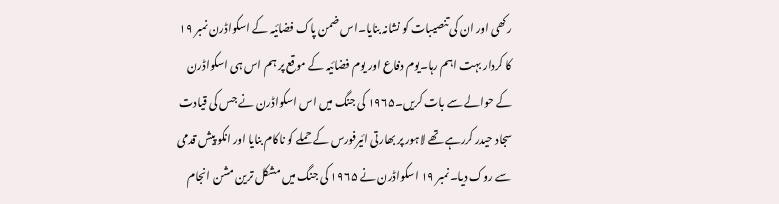رکھی اور ان کی تنصیبات کو نشانہ بنایا۔اس ضمن پاک فضائیہ کے اسکواڈرن نمبر ۱۹ کا کردار بہت اہم رہا۔یوم دفاع اور یوم فضائیہ کے موقع پر ہم اس ہی اسکواڈرن کے حوالے سے بات کریں۔۱۹۶۵ کی جنگ میں اس اسکواڈرن نے جس کی قیادت سجاد حیدر کررہے تھے لاہور پر بھارتی ائیرفورس کے حملے کو ناکام بنایا اور انکو پیش قدمی سے روک دیا۔نمبر ۱۹ اسکواڈرن نے ۱۹۶۵ کی جنگ میں مشکل ترین مشن انجام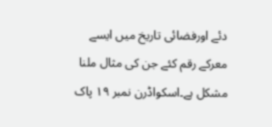دئے اورفضائی تاریخ میں ایسے معرکے رقم کئے جن کی مثال ملنا مشکل ہے۔اسکواڈرن نمبر ۱۹ پاک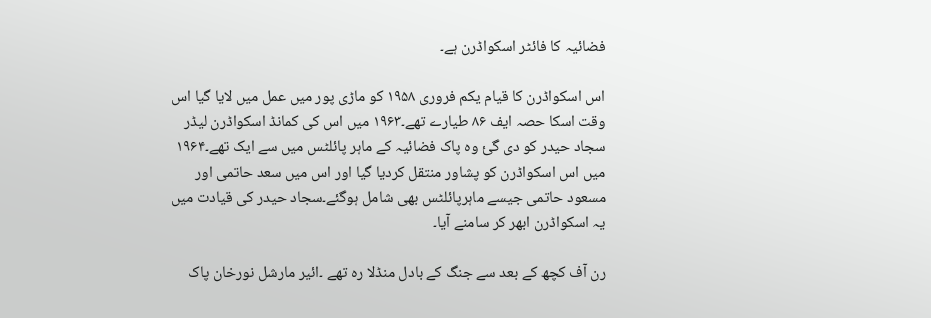فضائیہ کا فائٹر اسکواڈرن ہے۔

اس اسکواڈرن کا قیام یکم فروری ۱۹۵۸ کو ماڑی پور میں عمل میں لایا گیا اس وقت اسکا حصہ ایف ۸۶ طیارے تھے۔۱۹۶۳ میں اس کی کمانڈ اسکواڈرن لیڈر سجاد حیدر کو دی گئ وہ پاک فضائیہ کے ماہر پائلٹس میں سے ایک تھے۔۱۹۶۴ میں اس اسکواڈرن کو پشاور منتقل کردیا گیا اور اس میں سعد حاتمی اور مسعود حاتمی جیسے ماہرپائلٹس بھی شامل ہوگئے۔سجاد حیدر کی قیادت میں یہ اسکواڈرن ابھر کر سامنے آیا۔

رن آف کچھ کے بعد سے جنگ کے بادل منڈلا رہ تھے ۔ائیر مارشل نورخان پاک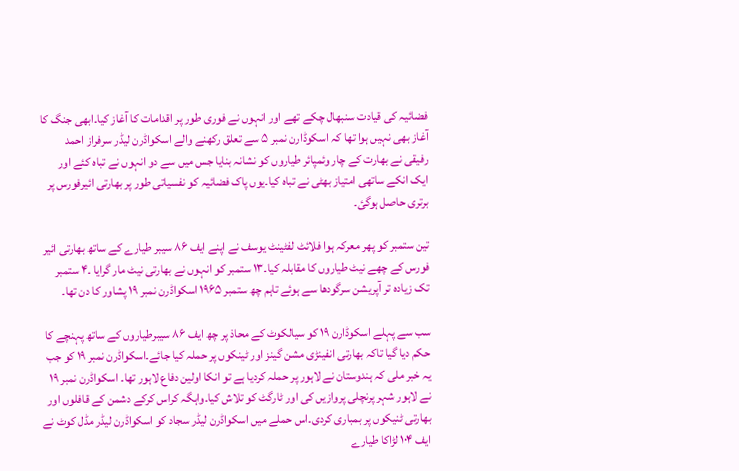فضائیہ کی قیادت سنبھال چکے تھے اور انہوں نے فوری طور پر اقدامات کا آغاز کیا۔ابھی جنگ کا آغاز بھی نہیں ہوا تھا کہ اسکوڈارن نمبر ۵ سے تعلق رکھنے والے اسکواڈرن لیڈر سرفراز احمد رفیقی نے بھارت کے چار وئمپائر طیاروں کو نشانہ بنایا جس میں سے دو انہوں نے تباہ کئے اور ایک انکے ساتھی امتیاز بھٹی نے تباہ کیا۔یوں پاک فضائیہ کو نفسیاتی طور پر بھارتی ائیرفورس پر برتری حاصل ہوگئ۔

تین ستمبر کو پھر معرکہ ہوا فلائٹ لفٹینٹ یوسف نے اپنے ایف ۸۶ سیبر طیارے کے ساتھ بھارتی ائیر فورس کے چھے نیٹ طیاروں کا مقابلہ کیا۔۱۳ ستمبر کو انہوں نے بھارتی نیٹ مار گرایا ۔۴ ستمبر تک زیادہ تر آپریشن سرگودھا سے ہوئے تاہم چھ ستمبر ۱۹۶۵ اسکواڈرن نمبر ۱۹ پشاور کا دن تھا۔

سب سے پہلے اسکوڈارن ۱۹ کو سیالکوٹ کے محاذ پر چھ ایف ۸۶ سیبرطیاروں کے ساتھ پہنچے کا حکم دیا گیا تاکہ بھارتی انفینڑی مشن گینز اور ٹینکوں پر حملہ کیا جائے۔اسکواڈرن نمبر ۱۹ کو جب یہ خبر ملی کہ ہندوستان نے لاہور پر حملہ کردیا ہے تو انکا اولین دفاع لاہور تھا۔ اسکواڈرن نمبر ۱۹ نے لاہور شہر پرنچلی پروازیں کی اور ٹارگٹ کو تلاش کیا۔واہگہ کراس کرکے دشمن کے قافلوں اور بھارتی ٹنیکوں پر بمباری کردی۔اس حملے میں اسکواڈرن لیڈر سجاد کو اسکواڈرن لیڈر مڈل کوٹ نے ایف ۱۰۴ لڑاکا طیارے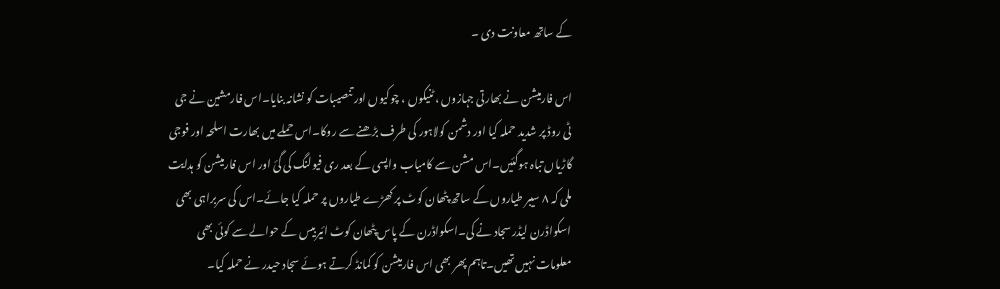کے ساتھ معاونت دی ۔

اس فارمیشن نے بھارتی جہازوں ، ٹنیکوں ، چوکیوں اور تنصیبات کو نشانہ بنایا۔اس فارمشین نے جی ٹی روڈ پر شدید حملہ کیا اور دشمن کولاہور کی طرف بڑھنے سے روکا۔اس حملے میں بھارت اسلحہ اور فوجی گاڑیاں تباہ ہوگئیں۔اس مشن سے کامیاب واپسی کے بعد ری فیولنگ کی گئ اور اس فارمیشن کو ہدایت ملی کہ ۸ سیبر طیاروں کے ساتھ پٹھان کوٹ پر کھڑے طیاروں پر حملہ کیا جائے۔اس کی سربراہی بھی اسکواڈرن لیڈر سجاد نے کی۔اسکواڈرن کے پاس پٹھان کوٹ ائیربیس کے حوالے سے کوئی بھی معلومات نہیں تھیں۔تاہم پھر بھی اس فارمیشن کو کمانڈ کرتے ہوئے سجاد حیدر نے حملہ کیا۔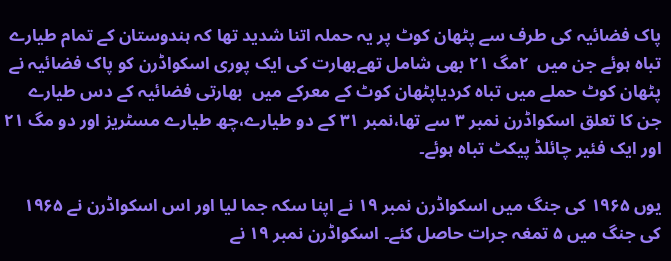پاک فضائیہ کی طرف سے پٹھان کوٹ پر یہ حملہ اتنا شدید تھا کہ ہندوستان کے تمام طیارے تباہ ہوئے جن میں  ۲مگ ۲۱ بھی شامل تھےبھارت کی ایک پوری اسکواڈرن کو پاک فضائیہ نے پٹھان کوٹ حملے میں تباہ کردیاپٹھان کوٹ کے معرکے میں  بھارتی فضائیہ کے دس طیارے جن کا تعلق اسکواڈرن نمبر ۳ سے تھا،نمبر ۳۱ کے دو طیارے،چھ طیارے مسٹریز اور دو مگ ۲۱ اور ایک فئیر چائلڈ پیکٹ تباہ ہوئے۔

یوں ۱۹۶۵ کی جنگ میں اسکواڈرن نمبر ۱۹ نے اپنا سکہ جما لیا اور اس اسکواڈرن نے ۱۹۶۵ کی جنگ میں ۵ تمغہ جرات حاصل کئے۔ اسکواڈرن نمبر ۱۹ نے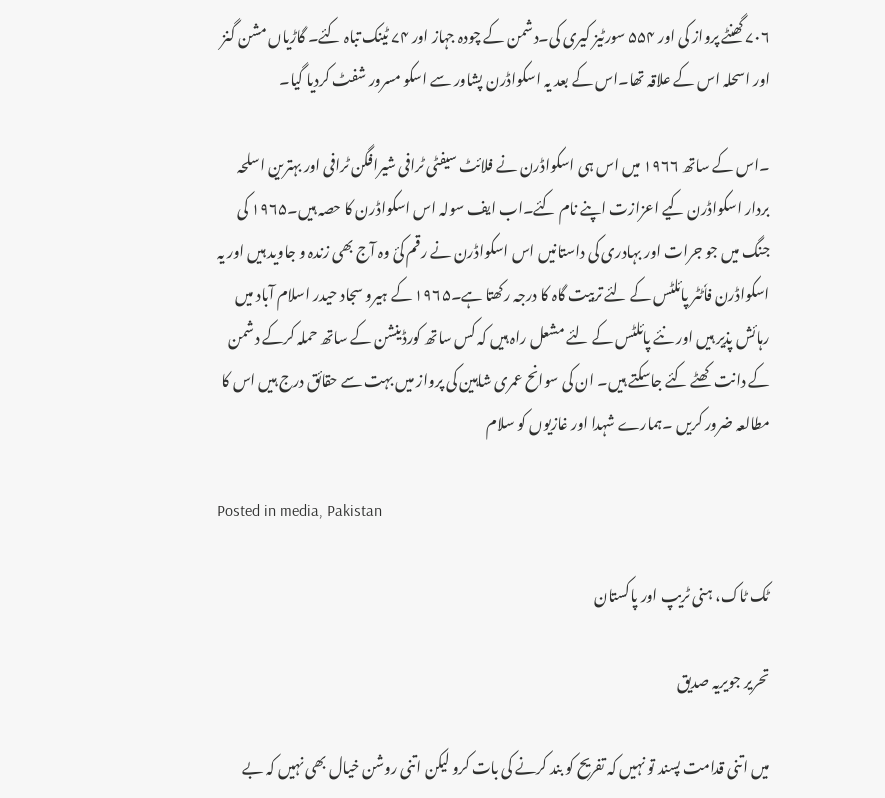۷۰۶ گھنٹے پرواز کی اور ۵۵۴ سورٹیز کیری کی۔دشمن کے چودہ جہاز اور ۷۴ ٹینک تباہ کئے۔ گاڑیاں مشن گنز اور اسحلہ اس کے علاقہ تھا۔اس کے بعد یہ اسکواڈرن پشاور سے اسکو مسرور شفٹ کردیا گیا۔

۔اس کے ساتھ ۱۹۶۶ میں اس ہی اسکواڈرن نے فلائٹ سیفٹی ٹرافی شیرافگن ٹرافی اور بہترین اسلحہ بردار اسکواڈرن کیے اعزازت اپنے نام کئے۔اب ایف سولہ اس اسکواڈرن کا حصہ ہیں۔۱۹۶۵ کی جنگ میں جو جرات اور بہادری کی داستانیں اس اسکواڈرن نے رقم کئ وہ آج بھی زندہ و جاوید ہیں اور یہ اسکواڈرن فاٗٹٹر پائلٹس کے لئے تربیت گاہ کا درجہ رکھتا ہے۔۱۹۶۵ کے ہیرو سجاد حیدر اسلام آباد میں رہائش پذیر ہیں اور نئے پائلٹس کے لئے مشعل راہ ہیں کہ کس ساتھ کورڈینشن کے ساتھ حملہ کرکے دشمن کے دانت کھٹے کئے جاسکتے ہیں۔ ان کی سوانح عمری شاہین کی پرواز میں بہت سے حقائق درج ہیں اس کا مطالعہ ضرور کریں ۔ہمارے شہدا اور غازیوں کو سلام

Posted in media, Pakistan

ٹک ٹاک، ہنی ٹریپ اور پاکستان

تحریر جویریہ صدیق

میں اتنی قدامت پسند تو نہیں کہ تفریح کو بند کرنے کی بات کرو لیکن اتنی روشن خیال بھی نہیں کہ بے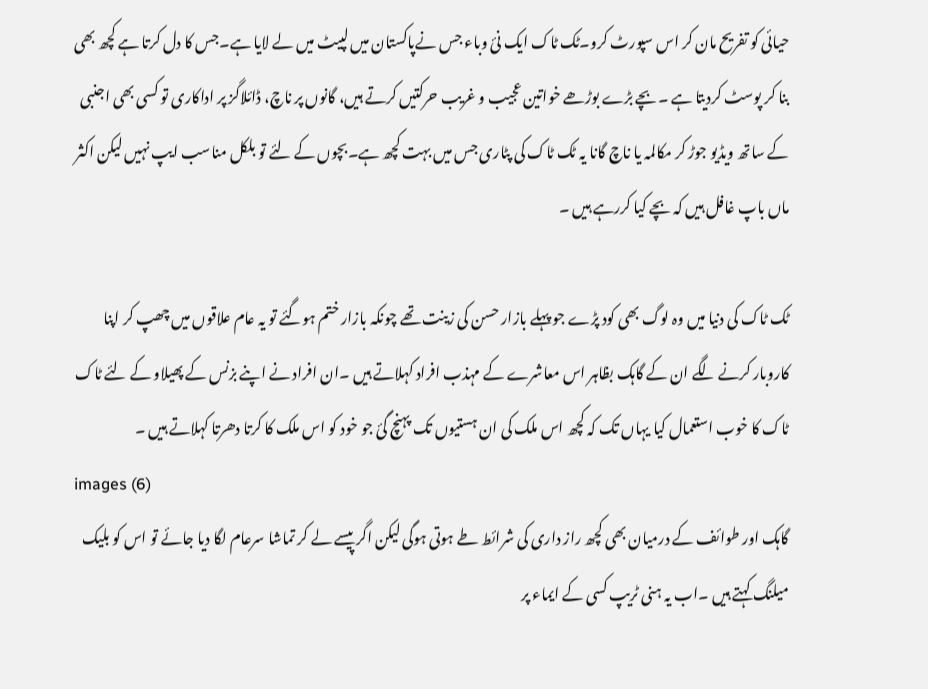حیائی کو تفریح مان کر اس سپورٹ کرو۔ٹک ٹاک ایک نئ وباء جس نےپاکستان میں لپیٹ میں لے لایا ہے۔جس کا دل کرتا ہے کچھ بھی بنا کر پوسٹ کردیتا ہے ۔بچے بڑے بوڑھے خواتین عجیب و غریب حرکتیں کرتے ہیں، گانوں پر ناچ، ڈائلاگز پر اداکاری تو کسی بھی اجنبی کے ساتھ ویڈیو جوڑ کر مکالمہ یا ناچ گانا یہ ٹک ٹاک کی پٹاری جس میں بہت کچھ ہے۔بچوں کے لئے تو بلکل مناسب ایپ نہیں لیکن اکثر ماں باپ غافل ہیں کہ بچے کیا کررہے ہیں ۔

ٹک ٹاک کی دنیا میں وہ لوگ بھی کود پڑے جو پہلے بازار حسن کی زینت تھے چونکہ بازار ختم ہوگئے تو یہ عام علاقوں میں چھپ کر اپنا کاروبار کرنے لگے ان کے گاہک بظاہر اس معاشرے کے مہذب افراد کہلاتے ہیں ۔ان افراد نے اپنے بزنس کے پھیلاو کے لئے ٹاک ٹاک کا خوب استعمال کیا یہاں تک کہ کچھ اس ملک کی ان ہستیوں تک پہنچ گئ جو خود کو اس ملک کا کرتا دھرتا کہلاتے ہیں ۔
images (6)
گاہک اور طوائف کے درمیان بھی کچھ راز داری کی شرائط طے ہوتی ہوگی لیکن اگر پیسے لے کر تماشا سرعام لگا دیا جائے تو اس کو بلیک میلنگ کہتے ہیں ۔اب یہ ہنی ٹریپ کسی کے ایماء پر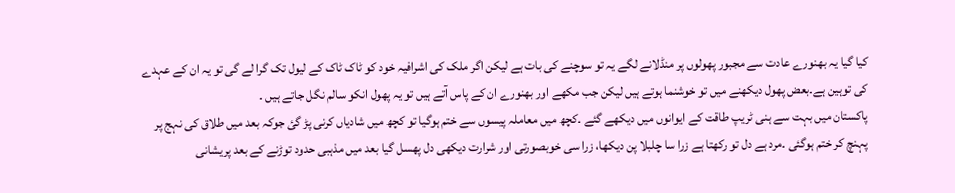کیا گیا یہ بھنورے عادت سے مجبور پھولوں پر منڈلانے لگے یہ تو سوچنے کی بات ہے لیکن اگر ملک کی اشرافیہ خود کو ٹاک ٹاک کے لیول تک گرا لے گی تو یہ ان کے عہدے کی توہین ہے۔بعض پھول دیکھنے میں تو خوشنما ہوتے ہیں لیکن جب مکھے اور بھنورے ان کے پاس آتے ہیں تو یہ پھول انکو سالم نگل جاتے ہیں ۔
پاکستان میں بہت سے ہنی ٹریپ طاقت کے ایوانوں میں دیکھے گئے ۔کچھ میں معاملہ پیسوں سے ختم ہوگیا تو کچھ میں شادیاں کرنی پڑ گئ جوکہ بعد میں طلاق کی نہج پر پہنچ کر ختم ہوگئی ۔مرد ہے دل تو رکھتا ہے زرا سا چلبلا پن دیکھا، زرا سی خوبصورتی اور شرارت دیکھی دل پھسل گیا بعد میں مذہبی حدود توڑنے کے بعد پریشانی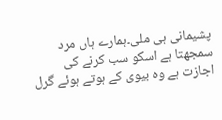پشیمانی ہی ملی۔ہمارے ہاں مرد سمجھتا ہے اسکو سب کرنے کی اجازت ہے وہ بیوی کے ہوتے ہوئے گرل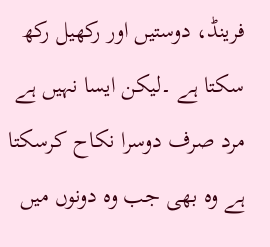فرینڈ، دوستیں اور رکھیل رکھ سکتا ہے ۔لیکن ایسا نہیں ہے مرد صرف دوسرا نکاح کرسکتا ہے وہ بھی جب وہ دونوں میں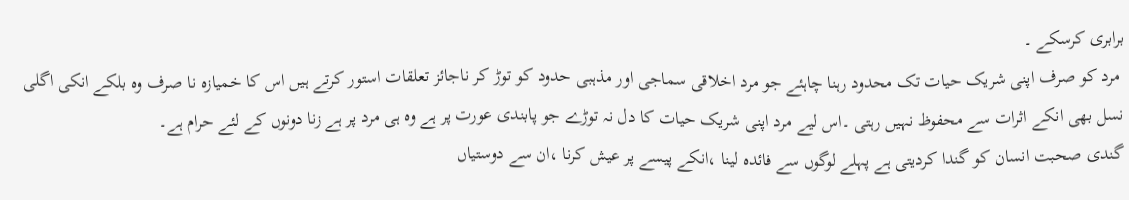برابری کرسکے ۔
 مرد کو صرف اپنی شریک حیات تک محدود رہنا چاہئے جو مرد اخلاقی سماجی اور مذہبی حدود کو توڑ کر ناجائز تعلقات استور کرتے ہیں اس کا خمیازہ نا صرف وہ بلکے انکی اگلی نسل بھی انکے اثرات سے محفوظ نہیں رہتی ۔اس لیے مرد اپنی شریک حیات کا دل نہ توڑے جو پابندی عورت پر ہے وہ ہی مرد پر ہے زنا دونوں کے لئے حرام ہے۔
گندی صحبت انسان کو گندا کردیتی ہے پہلے لوگوں سے فائدہ لینا ،انکے پیسے پر عیش کرنا ،ان سے دوستیاں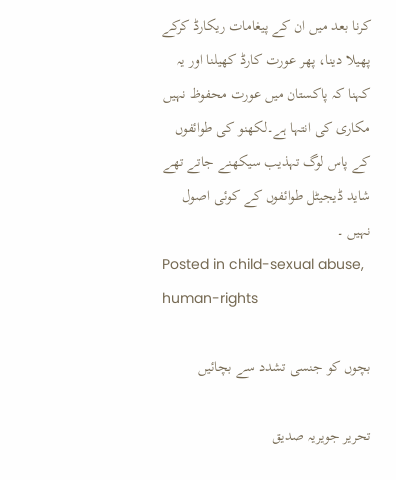کرنا بعد میں ان کے پیغامات ریکارڈ کرکے پھیلا دینا، پھر عورت کارڈ کھیلنا اور یہ کہنا کہ پاکستان میں عورت محفوظ نہیں مکاری کی انتہا ہے۔لکھنو کی طوائفوں کے پاس لوگ تہذیب سیکھنے جاتے تھے شاید ڈیجیٹل طوائفوں کے کوئی اصول نہیں ۔
Posted in child-sexual abuse, human-rights

بچوں کو جنسی تشدد سے بچائیں

تحریر جویریہ صدیق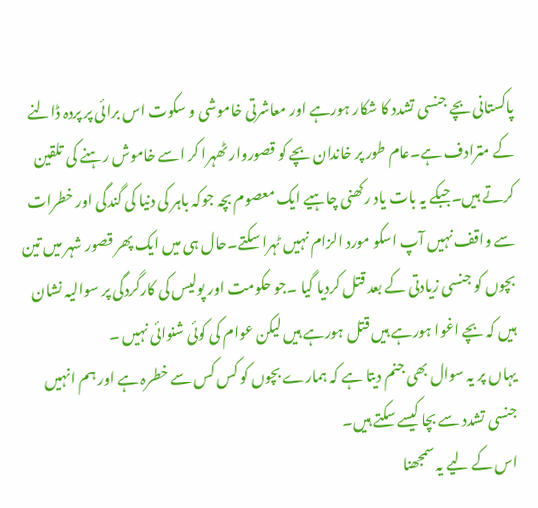پاکستانی بچے جنسی تشدد کا شکار ہورہے اور معاشرتی خاموشی و سکوت اس برائی پر پردہ ڈالنے کے مترادف ہے۔عام طور پر خاندان بچے کو قصوروار ٹھہرا کر اسے خاموش رہنے کی تلقین کرتے ہیں۔جبکے یہ بات یاد رکھنی چاہیے ایک معصوم بچہ جوکہ باہر کی دنیا کی گندگی اور خطرات سے واقف نہیں آپ اسکو مورد الزام نہیں ٹہرا سکتے۔حال ہی میں ایک پھر قصور شہر میں تین بچوں کو جنسی زیادتی کے بعد قتل کردیا گیا ۔جو حکومت اور پولیس کی کارگردگی پر سوالیہ نشان ہیں کہ بچے اغوا ہورہے ہیں قتل ہورہے ہیں لیکن عوام کی کوئی شنوائی نہیں ۔
یہاں پر یہ سوال بھی جنم دیتا ہے کہ ہمارے بچوں کو کس کس سے خطرہ ہے اور ہم انہیں جنسی تشدد سے بچا کیسے سکتے ہیں۔
اس کے لیے یہ سمجھنا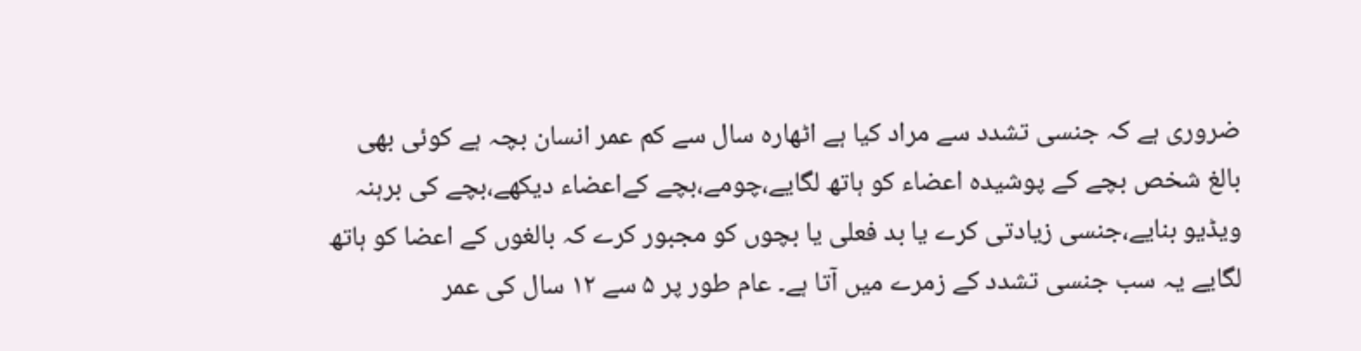ضروری ہے کہ جنسی تشدد سے مراد کیا ہے اٹھارہ سال سے کم عمر انسان بچہ ہے کوئی بھی بالغ شخص بچے کے پوشیدہ اعضاء کو ہاتھ لگایے،چومے،بچے کےاعضاء دیکھے،بچے کی برہنہ ویڈیو بنایے،جنسی زیادتی کرے یا بد فعلی یا بچوں کو مجبور کرے کہ بالغوں کے اعضا کو ہاتھ لگایے یہ سب جنسی تشدد کے زمرے میں آتا ہے۔ عام طور پر ۵ سے ۱۲ سال کی عمر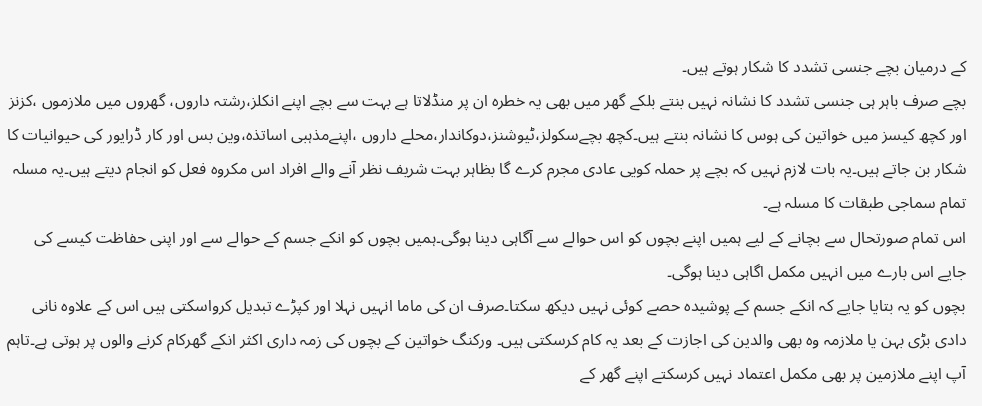کے درمیان بچے جنسی تشدد کا شکار ہوتے ہیں۔
بچے صرف باہر ہی جنسی تشدد کا نشانہ نہیں بنتے بلکے گھر میں بھی یہ خطرہ ان پر منڈلاتا ہے بہت سے بچے اپنے انکلز،رشتہ داروں، گھروں میں ملازموں ،کزنز اور کچھ کیسز میں خواتین کی ہوس کا نشانہ بنتے ہیں۔کچھ بچےسکولز،ٹیوشنز،دوکاندار،محلے داروں ،اپنےمذہبی اساتذہ،وین بس اور کار ڈرایور کی حیوانیات کا شکار بن جاتے ہیں۔یہ بات لازم نہیں کہ بچے پر حملہ کویی عادی مجرم کرے گا بظاہر بہت شریف نظر آنے والے افراد اس مکروہ فعل کو انجام دیتے ہیں۔یہ مسلہ تمام سماجی طبقات کا مسلہ ہے۔
اس تمام صورتحال سے بچانے کے لیے ہمیں اپنے بچوں کو اس حوالے سے آگاہی دینا ہوگی۔ہمیں بچوں کو انکے جسم کے حوالے سے اور اپنی حفاظت کیسے کی جایے اس بارے میں انہیں مکمل اگاہی دینا ہوگی۔
بچوں کو یہ بتایا جایے کہ انکے جسم کے پوشیدہ حصے کوئی نہیں دیکھ سکتا۔صرف ان کی ماما انہیں نہلا اور کپڑے تبدیل کرواسکتی ہیں اس کے علاوہ نانی دادی بڑی بہن یا ملازمہ وہ بھی والدین کی اجازت کے بعد یہ کام کرسکتی ہیں۔ ورکنگ خواتین کے بچوں کی زمہ داری اکثر انکے گھرکام کرنے والوں پر ہوتی ہے۔تاہم آپ اپنے ملازمین پر بھی مکمل اعتماد نہیں کرسکتے اپنے گھر کے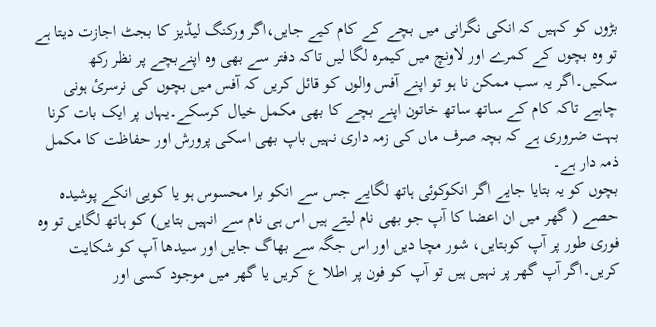بڑوں کو کہیں کہ انکی نگرانی میں بچے کے کام کیے جایں،اگر ورکنگ لیڈیز کا بجٹ اجازت دیتا ہے تو وہ بچوں کے کمرے اور لاونچ میں کیمرہ لگا لیں تاکہ دفتر سے بھی وہ اپنےبچے پر نظر رکھ سکیں۔اگر یہ سب ممکن نا ہو تو اپنے آفس والوں کو قائل کریں کہ آفس میں بچوں کی نرسرئ ہونی چاہیے تاکہ کام کے ساتھ ساتھ خاتون اپنے بچے کا بھی مکمل خیال کرسکے۔یہاں پر ایک بات کرنا بہت ضروری ہے کہ بچہ صرف ماں کی زمہ داری نہیں باپ بھی اسکی پرورش اور حفاظت کا مکمل ذمہ دار ہے۔
بچوں کو یہ بتایا جایے اگر انکوکوئی ہاتھ لگایے جس سے انکو برا محسوس ہو یا کویی انکے پوشیدہ حصے ( گھر میں ان اعضا کا آپ جو بھی نام لیتے ہیں اس ہی نام سے انہیں بتایں) کو ہاتھ لگایں تو وہ فوری طور پر آپ کوبتایں، شور مچا دیں اور اس جگہ سے بھاگ جایں اور سیدھا آپ کو شکایت کریں۔اگر آپ گھر پر نہیں ہیں تو آپ کو فون پر اطلا ع کریں یا گھر میں موجود کسی اور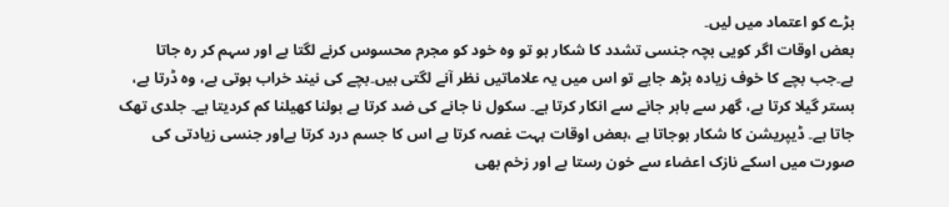بڑے کو اعتماد میں لیں۔
بعض اوقات اگر کویی بچہ جنسی تشدد کا شکار ہو تو وہ خود کو مجرم محسوس کرنے لگتا ہے اور سہم کر رہ جاتا ہے۔جب بچے کا خوف زیادہ بڑھ جایے تو اس میں یہ علاماتیں نظر آنے لگتی ہیں۔بچے کی نیند خراب ہوتی ہے، وہ ڈرتا ہے، بستر گیلا کرتا ہے، گھر سے باہر جانے سے انکار کرتا ہے۔ سکول نا جانے کی ضد کرتا ہے بولنا کھیلنا کم کردیتا ہے۔ جلدی تھک جاتا ہے۔ ڈیپریشن کا شکار ہوجاتا ہے ،بعض اوقات بہت غصہ کرتا ہے اس کا جسم درد کرتا ہےاور جنسی زیادتی کی صورت میں اسکے نازک اعضاء سے خون رستا ہے اور زخم بھی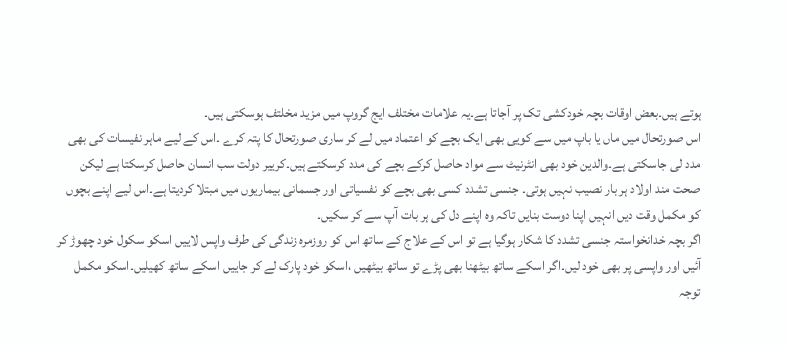ہوتے ہیں۔بعض اوقات بچہ خودکشی تک پر آجاتا ہے۔یہ علامات مختلف ایج گروپ میں مزید مخلتف ہوسکتی ہیں۔
اس صورتحال میں ماں یا باپ میں سے کویی بھی ایک بچے کو اعتماد میں لے کر ساری صورتحال کا پتہ کرے ۔اس کے لیے ماہر نفیسات کی بھی مدد لی جاسکتی ہے۔والدین خود بھی انٹرنیٹ سے مواد حاصل کرکے بچے کی مدد کرسکتے ہیں۔کرییر دولت سب انسان حاصل کرسکتا ہے لیکن صحت مند اولاد ہر بار نصیب نہیں ہوتی۔ جنسی تشدد کسی بھی بچے کو نفسیاتی اور جسمانی بیماریوں میں مبتلا کردیتا ہے۔اس لیے اپنے بچوں کو مکمل وقت دیں انہیں اپنا دوست بنایں تاکہ وہ اپنے دل کی ہر بات آپ سے کر سکیں۔
اگر بچہ خدانخواستہ جنسی تشدد کا شکار ہوگیا ہے تو اس کے علاج کے ساتھ اس کو روزمرہ زندگی کی طرف واپس لاییں اسکو سکول خود چھوڑ کر آئیں اور واپسی پر بھی خود لیں۔اگر اسکے ساتھ بیٹھنا بھی پڑے تو ساتھ بیٹھیں ،اسکو خود پارک لے کر جاییں اسکے ساتھ کھیلیں۔اسکو مکمل توجہ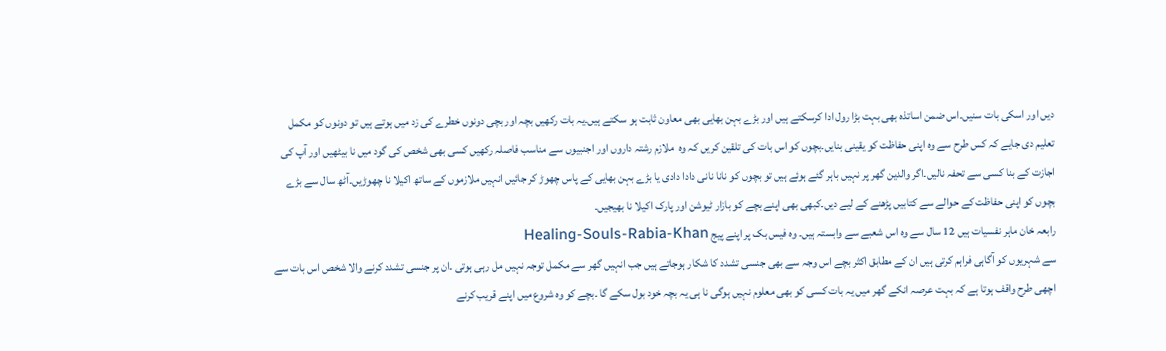دیں اور اسکی بات سنیں۔اس ضمن اساتذہ بھی بہت بڑا رول ادا کرسکتے ہیں اور بڑے بہن بھایی بھی معاون ثابت ہو سکتے ہیں۔یہ بات رکھیں بچہ اور بچی دونوں خطرے کی زد میں ہوتے ہیں تو دونوں کو مکمل تعلیم دی جایے کہ کس طرح سے وہ اپنی حفاظت کو یقینی بنایں۔بچوں کو اس بات کی تلقین کریں کہ وہ  ملازم رشتہ داروں اور اجنبیوں سے مناسب فاصلہ رکھیں کسی بھی شخص کی گود میں نا بیٹھیں اور آپ کی اجازت کے بنا کسی سے تحفہ نالیں۔اگر والدین گھر پر نہیں باہر گئے ہوئے ہیں تو بچوں کو نانا نانی دادا دادی یا بڑے بہن بھایی کے پاس چھوڑ کر جائیں انہیں ملازموں کے ساتھ اکیلا نا چھوڑیں۔آٹھ سال سے بڑے بچوں کو اپنی حفاظت کے حوالے سے کتابیں پڑھنے کے لیے دیں۔کبھی بھی اپنے بچے کو بازار ٹیوشن اور پارک اکیلا نا بھیجیں۔
رابعہ خان ماہر نفسیات ہیں 12 سال سے وہ اس شعبے سے وابستہ ہیں۔ وہ فیس بک پر اپنے پیج Healing-Souls-Rabia-Khan
سے شہریوں کو آگاہی فراہم کرتی ہیں ان کے مطابق اکثر بچے اس وجہ سے بھی جنسی تشدد کا شکار ہوجاتے ہیں جب انہیں گھر سے مکمل توجہ نہیں مل رہی ہوتی ۔ان پر جنسی تشدد کرنے والا شخص اس بات سے اچھی طرح واقف ہوتا ہے کہ بہت عرصہ انکے گھر میں یہ بات کسی کو بھی معلوم نہیں ہوگی نا ہی یہ بچہ خود بول سکے گا ۔بچے کو وہ شروع میں اپنے قریب کرنے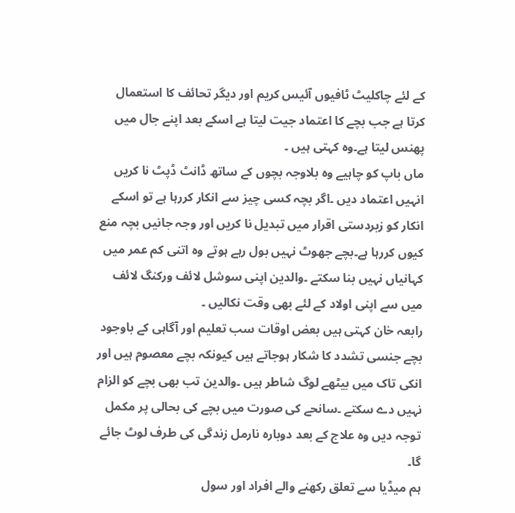کے لئے چاکلیٹ ٹافیوں آئیس کریم اور دیگر تحائف کا استعمال کرتا ہے جب بچے کا اعتماد جیت لیتا ہے اسکے بعد اپنے جال میں پھنس لیتا ہے۔وہ کہتی ہیں ۔
ماں باپ کو چاہیے وہ بلاوجہ بچوں کے ساتھ ڈانٹ ڈپٹ نا کریں انہیں اعتماد دیں ۔اگر بچہ کسی چیز سے انکار کررہا ہے تو اسکے انکار کو زبردستی اقرار میں تبدیل نا کریں اور وجہ جانیں بچہ منع کیوں کررہا ہے۔بچے جھوٹ نہیں بول رہے ہوتے وہ اتنی کم عمر میں کہانیاں نہیں بنا سکتے ۔والدین اپنی سوشل لائف ورکنگ لائف میں سے اپنی اولاد کے لئے بھی وقت نکالیں ۔
رابعہ خان کہتی ہیں بعض اوقات سب تعلیم اور آگاہی کے باوجود بچے جنسی تشدد کا شکار ہوجاتے ہیں کیونکہ بچے معصوم ہیں اور انکی تاک میں بیٹھے لوگ شاطر ہیں ۔والدین تب بھی بچے کو الزام نہیں دے سکتے ۔سانحے کی صورت میں بچے کی بحالی پر مکمل توجہ دیں وہ علاج کے بعد دوبارہ نارمل زندگی کی طرف لوٹ جائے گا۔
ہم میڈیا سے تعلق رکھنے والے افراد اور سول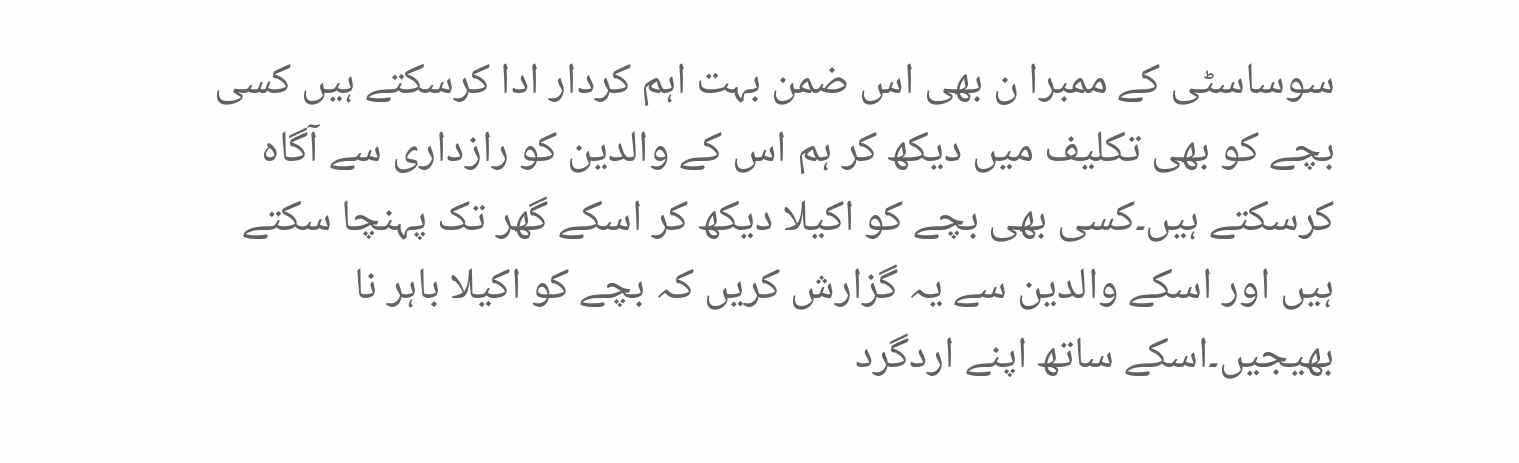سوساسٹی کے ممبرا ن بھی اس ضمن بہت اہم کردار ادا کرسکتے ہیں کسی بچے کو بھی تکلیف میں دیکھ کر ہم اس کے والدین کو رازداری سے آگاہ کرسکتے ہیں۔کسی بھی بچے کو اکیلا دیکھ کر اسکے گھر تک پہنچا سکتے ہیں اور اسکے والدین سے یہ گزارش کریں کہ بچے کو اکیلا باہر نا بھیجیں۔اسکے ساتھ اپنے اردگرد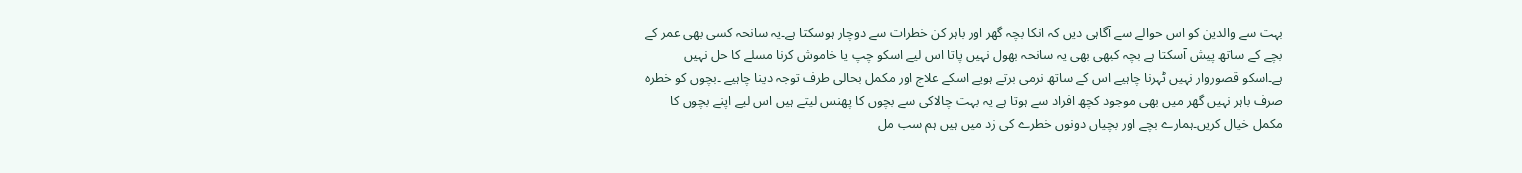بہت سے والدین کو اس حوالے سے آگاہی دیں کہ انکا بچہ گھر اور باہر کن خطرات سے دوچار ہوسکتا ہے۔یہ سانحہ کسی بھی عمر کے بچے کے ساتھ پیش آسکتا ہے بچہ کبھی بھی یہ سانحہ بھول نہیں پاتا اس لیے اسکو چپ یا خاموش کرنا مسلے کا حل نہیں ہے۔اسکو قصوروار نہیں ٹہرنا چاہیے اس کے ساتھ نرمی برتے ہویے اسکے علاج اور مکمل بحالی طرف توجہ دینا چاہیے ۔بچوں کو خطرہ صرف باہر نہیں گھر میں بھی موجود کچھ افراد سے ہوتا ہے یہ بہت چالاکی سے بچوں کا پھنس لیتے ہیں اس لیے اپنے بچوں کا مکمل خیال کریں۔ہمارے بچے اور بچیاں دونوں خطرے کی زد میں ہیں ہم سب مل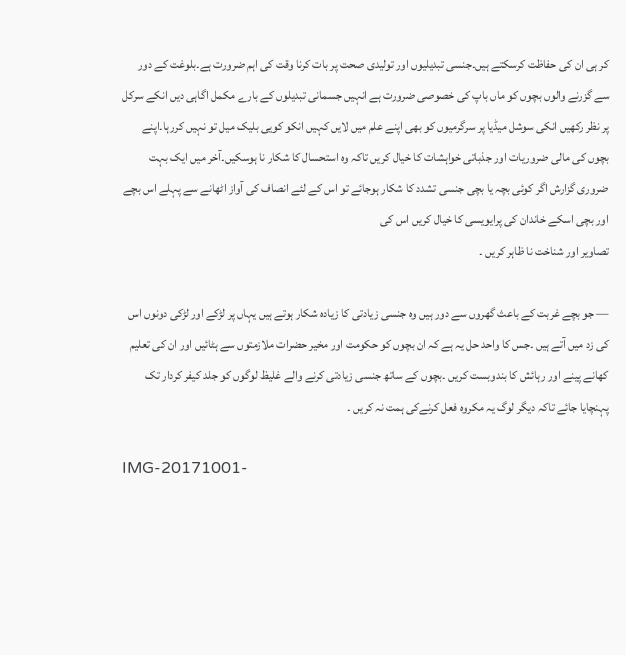کر ہی ان کی حفاظت کرسکتے ہیں۔جنسی تبدیلیوں اور تولیدی صحت پر بات کرنا وقت کی اہم ضرورت ہے۔بلوغت کے دور سے گزرنے والوں بچوں کو ماں باپ کی خصوصی ضرورت ہے انہیں جسمانی تبدیلوں کے بارے مکمل اگاہی دیں انکے سرکل پر نظر رکھیں انکی سوشل میڈیا پر سرگرمیوں کو بھی اپنے علم میں لایں کہیں انکو کویی بلیک میل تو نہیں کررہا۔اپنے بچوں کی مالی ضروریات اور جذباتی خواہشات کا خیال کریں تاکہ وہ استحسال کا شکار نا ہوسکیں۔آخر میں ایک بہت ضروری گزارش اگر کوئی بچہ یا بچی جنسی تشدد کا شکار ہوجائے تو اس کے لئے انصاف کی آواز اٹھانے سے پہلے اس بچے اور بچی اسکے خاندان کی پرایویسی کا خیال کریں اس کی
تصاویر اور شناخت نا ظاہر کریں ۔

— جو بچے غربت کے باعث گھروں سے دور ہیں وہ جنسی زیادتی کا زیادہ شکار ہوتے ہیں یہاں پر لڑکے اور لڑکی دونوں اس کی زد میں آتے ہیں ۔جس کا واحد حل یہ ہے کہ ان بچوں کو حکومت اور مخیر حضرات ملازمتوں سے ہٹائیں اور ان کی تعلیم کھانے پینے اور رہائش کا بندوبست کریں ۔بچوں کے ساتھ جنسی زیادتی کرنے والے غلیظ لوگوں کو جلد کیفر کردار تک پہنچایا جائے تاکہ دیگر لوگ یہ مکروہ فعل کرنےکی ہمت نہ کریں ۔

IMG-20171001-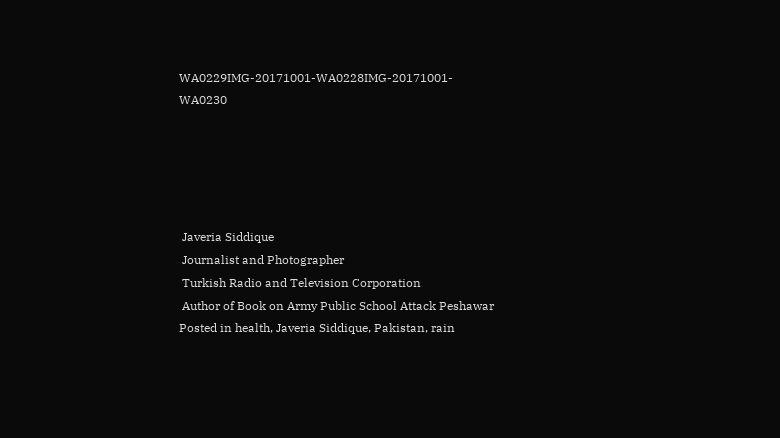WA0229IMG-20171001-WA0228IMG-20171001-WA0230





 Javeria Siddique
 Journalist and Photographer
 Turkish Radio and Television Corporation
 Author of Book on Army Public School Attack Peshawar
Posted in health, Javeria Siddique, Pakistan, rain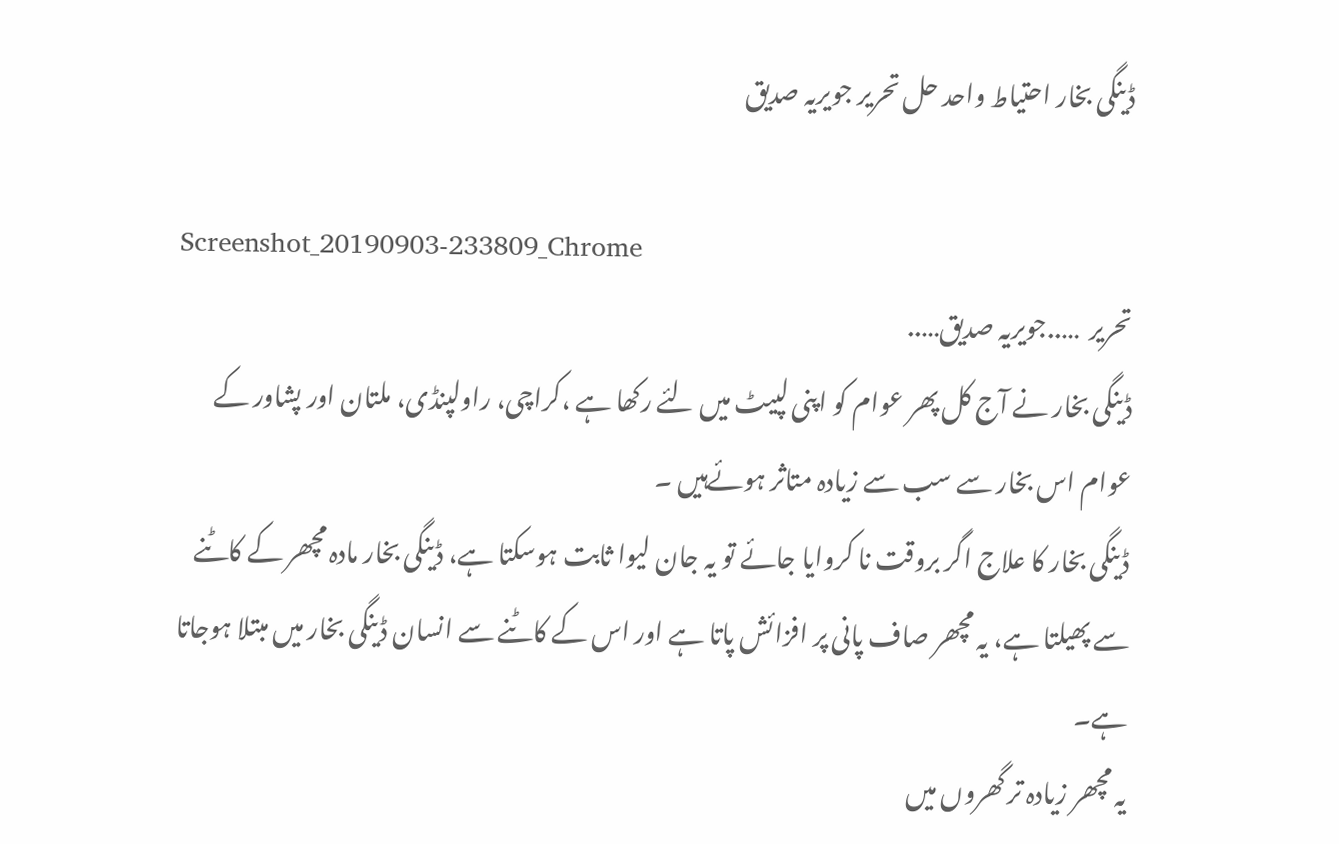ڈینگی بخار احتیاط واحد حل تحریر جویریہ صدیق

Screenshot_20190903-233809_Chrome
تحریر  …..جویریہ صدیق…..
ڈینگی بخار نے آج کل پھر عوام کو اپنی لپیٹ میں لئے رکھا ہے ،کراچی، راولپنڈی، ملتان اور پشاور کے عوام اس بخار سے سب سے زیادہ متاثر ہوئےہیں ۔
ڈینگی بخار کا علاج اگر بروقت نا کروایا جائے تو یہ جان لیوا ثابت ہوسکتا ہے، ڈینگی بخار مادہ مچھر کے کاٹنے سے پھیلتا ہے، یہ مچھر صاف پانی پر افزائش پاتا ہے اور اس کے کاٹنے سے انسان ڈینگی بخار میں مبتلا ہوجاتا ہے۔
یہ مچھر زیادہ تر گھروں میں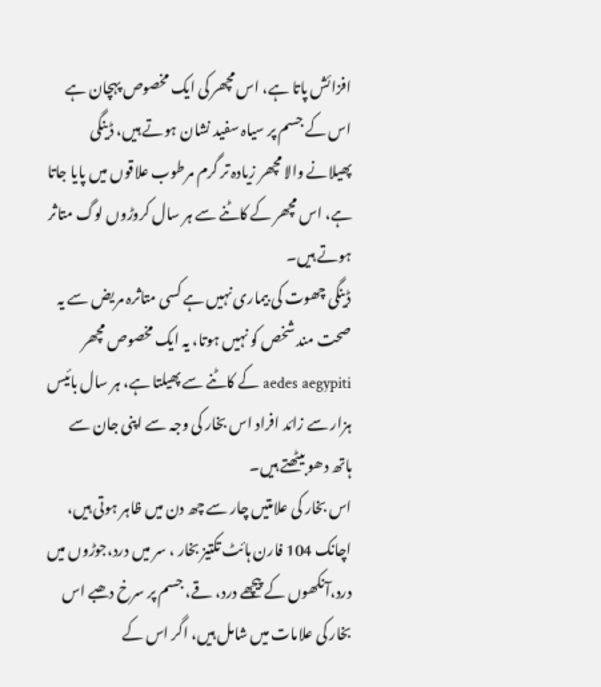افزائش پاتا ہے، اس مچھر کی ایک مخصوص پہچان ہے اس کے جسم پر سیاہ سفید نشان ہوتے ہیں، ڈینگی پھیلانے والا مچھر زیادہ تر گرم مرطوب علاقوں میں پایا جاتا ہے، اس مچھر کے کاٹنے سے ہر سال کروڑوں لوگ متاثر ہوتے ہیں۔
ڈینگی چھوت کی بیماری نہیں ہے کسی متاثرہ مریض سے یہ صحت مند شخص کو نہیں ہوتا، یہ ایک مخصوص مچھر aedes aegypiti کے کاٹنے سے پھیلتا ہے، ہر سال بائیس ہزار سے زائد افراد اس بخار کی وجہ سے اپنی جان سے ہاتھ دھو بیٹھتے ہیں۔
اس بخار کی علامتیں چار سے چھ دن میں ظاہر ہوتی ہیں، اچانک 104 فارن ہائٹ تکتیز بخار ، سر میں درد،جوڑوں میں درد،آنکھوں کے پیچھے درد، قے، جسم پر سرخ دھبے اس بخار کی علامات میں شامل ہیں، اگر اس کے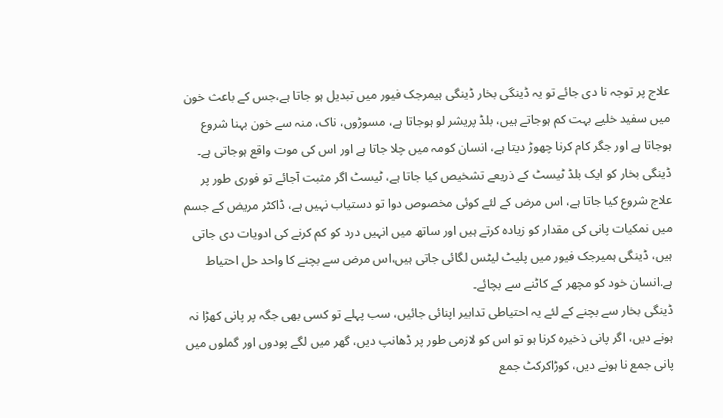علاج پر توجہ نا دی جائے تو یہ ڈینگی بخار ڈینگی ہیمرجک فیور میں تبدیل ہو جاتا ہے،جس کے باعث خون میں سفید خلیے بہت کم ہوجاتے ہیں، بلڈ پریشر لو ہوجاتا ہے، مسوڑوں، ناک، منہ سے خون بہنا شروع ہوجاتا ہے اور جگر کام کرنا چھوڑ دیتا ہے، انسان کومہ میں چلا جاتا ہے اور اس کی موت واقع ہوجاتی ہے۔
ڈینگی بخار کو ایک بلڈ ٹیسٹ کے ذریعے تشخیص کیا جاتا ہے، ٹیسٹ اگر مثبت آجائے تو فوری طور پر علاج شروع کیا جاتا ہے، اس مرض کے لئے کوئی مخصوص دوا تو دستیاب نہیں ہے، ڈاکٹر مریض کے جسم میں نمکیات پانی کی مقدار کو زیادہ کرتے ہیں اور ساتھ میں انہیں درد کو کم کرنے کی ادویات دی جاتی ہیں، ڈینگی ہمیرجک فیور میں پلیٹ لیٹس لگائی جاتی ہیں،اس مرض سے بچنے کا واحد حل احتیاط ہے.انسان خود کو مچھر کے کاٹنے سے بچائے۔
ڈینگی بخار سے بچنے کے لئے یہ احتیاطی تدابیر اپنائی جائیں، سب پہلے تو کسی بھی جگہ پر پانی کھڑا نہ ہونے دیں، اگر پانی ذخیرہ کرنا ہو تو اس کو لازمی طور پر ڈھانپ دیں، گھر میں لگے پودوں اور گملوں میں پانی جمع نا ہونے دیں، کوڑاکرکٹ جمع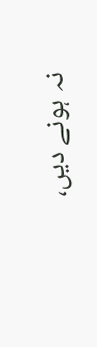نہ ہونے دیں،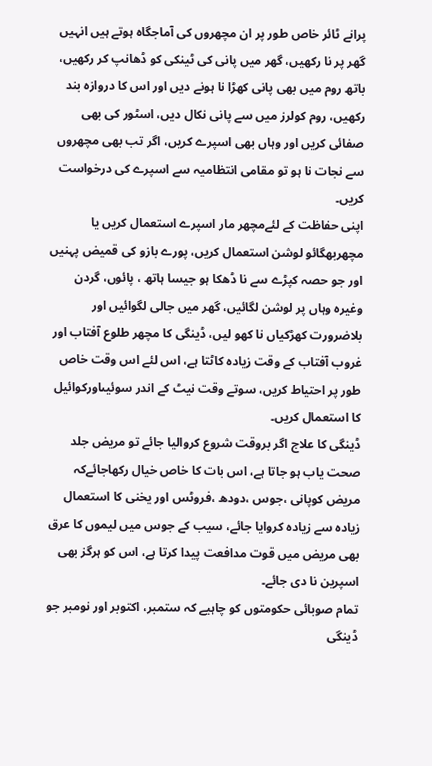پرانے ٹائر خاص طور پر ان مچھروں کی آماجگاہ ہوتے ہیں انہیں گھر پر نا رکھیں، گھر میں پانی کی ٹینکی کو ڈھانپ کر رکھیں، باتھ روم میں بھی پانی کھڑا نا ہونے دیں اور اس کا دروازہ بند رکھیں، روم کولرز میں سے پانی نکال دیں، اسٹور کی بھی صفائی کریں اور وہاں بھی اسپرے کریں، اگر تب بھی مچھروں سے نجات نا ہو تو مقامی انتظامیہ سے اسپرے کی درخواست کریں۔
اپنی حفاظت کے لئےمچھر مار اسپرے استعمال کریں یا مچھربھگائو لوشن استعمال کریں، پورے بازو کی قمیض پہنیں اور جو حصہ کپڑے سے نا ڈھکا ہو جیسا ہاتھ ، پائوں، گردن وغیرہ وہاں پر لوشن لگائیں، گھر میں جالی لگوائیں اور بلاضرورت کھڑکیاں نا کھو لیں، ڈینگی کا مچھر طلوع آفتاب اور غروب آفتاب کے وقت زیادہ کاٹتا ہے، اس لئے اس وقت خاص طور پر احتیاط کریں، سوتے وقت نیٹ کے اندر سوئیںاورکوائیل کا استعمال کریں۔
ڈینگی کا علاج اگر بروقت شروع کروالیا جائے تو مریض جلد صحت یاب ہو جاتا ہے، اس بات کا خاص خیال رکھاجائےکہ مریض کوپانی ،جوس ،دودھ ،فروٹس اور یخنی کا استعمال زیادہ سے زیادہ کروایا جائے، سیب کے جوس میں لیموں کا عرق بھی مریض میں قوت مدافعت پیدا کرتا ہے، اس کو ہرگز بھی اسپرین نا دی جائے۔
تمام صوبائی حکومتوں کو چاہیے کہ ستمبر، اکتوبر اور نومبر جو ڈینگی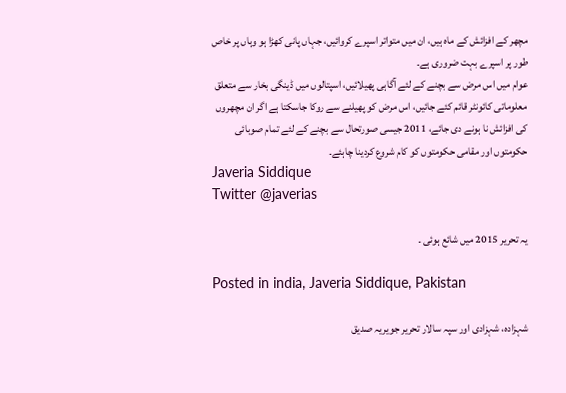مچھر کے افزائش کے ماہ ہیں، ان میں متواتر اسپرے کروائیں، جہاں پانی کھڑا ہو وہاں پر خاص طور پر اسپرے بہت ضروری ہے۔
عوام میں اس مرض سے بچنے کے لئے آگاہی پھیلائیں، اسپتالوں میں ڈینگی بخار سے متعلق معلوماتی کائونٹر قائم کئے جائیں، اس مرض کو پھیلنے سے روکا جاسکتا ہے اگر ان مچھروں کی افزائش نا ہونے دی جائے، 2011 جیسی صورتحال سے بچنے کے لئے تمام صوبائی حکومتوں اور مقامی حکومتوں کو کام شروع کردینا چاہئے۔
Javeria Siddique
Twitter @javerias

یہ تحریر 2015 میں شائع ہوئی ۔

Posted in india, Javeria Siddique, Pakistan

شہزادہ، شہزادی اور سپہ سالار تحریر جویریہ صدیق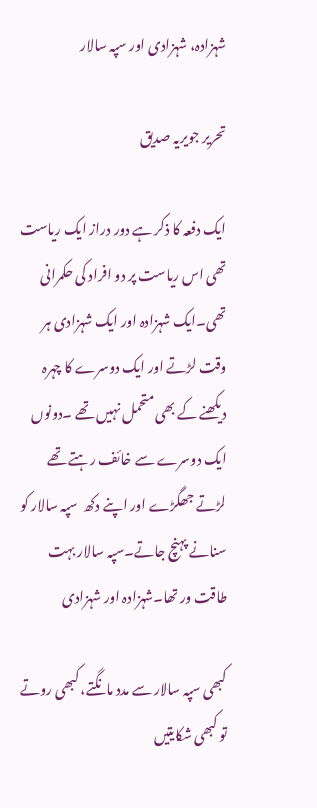شہزادہ، شہزادی اور سپہ سالار

تحریر جویریہ صدیق

ایک دفعہ کا ذکر ہے دور دراز ایک ریاست تھی اس ریاست پر دو افراد کی حکمرانی تھی۔ایک شہزادہ اور ایک شہزادی ہر وقت لڑتے اور ایک دوسرے کا چہرہ دیکھنے کے بھی متحمل نہیں تھے ۔دونوں ایک دوسرے سے خائف رہتے تھے لڑتے جھگڑے اور اپنے دکھ  سپہ سالار کو سنانے پہنچ جاتے۔سپہ سالار بہت طاقت ور تھا۔شہزادہ اور شہزادی

کبھی سپہ سالار سے مدد مانگتے، کبھی روتے تو کبھی شکایتیں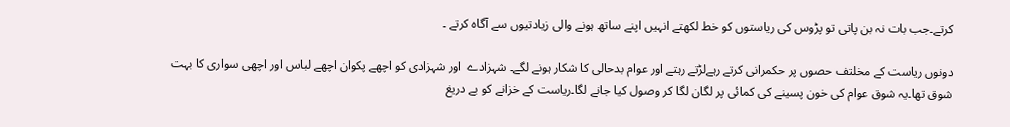کرتے۔جب بات نہ بن پاتی تو پڑوس کی ریاستوں کو خط لکھتے انہیں اپنے ساتھ ہونے والی زیادتیوں سے آگاہ کرتے ۔

دونوں ریاست کے مخلتف حصوں پر حکمرانی کرتے رہےلڑتے رہتے اور عوام بدحالی کا شکار ہونے لگے۔ شہزادے  اور شہزادی کو اچھے پکوان اچھے لباس اور اچھی سواری کا بہت شوق تھا۔یہ شوق عوام کی خون پسینے کی کمائی پر لگان لگا کر وصول کیا جانے لگا۔ریاست کے خزانے کو بے دریغ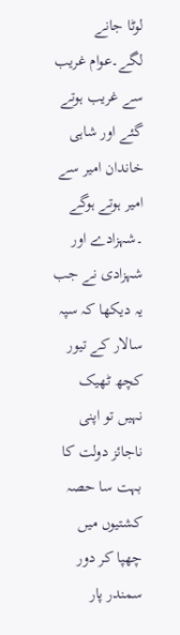لوٹا جانے لگے۔عوام غریب سے غریب ہوتے گئے اور شاہی خاندان امیر سے امیر ہوتے ہوگے ۔شہزادے اور شہزادی نے جب یہ دیکھا کہ سپہ سالار کے تیور کچھ ٹھیک نہیں تو اپنی ناجائز دولت کا بہت سا حصہ کشتیوں میں چھپا کر دور سمندر پار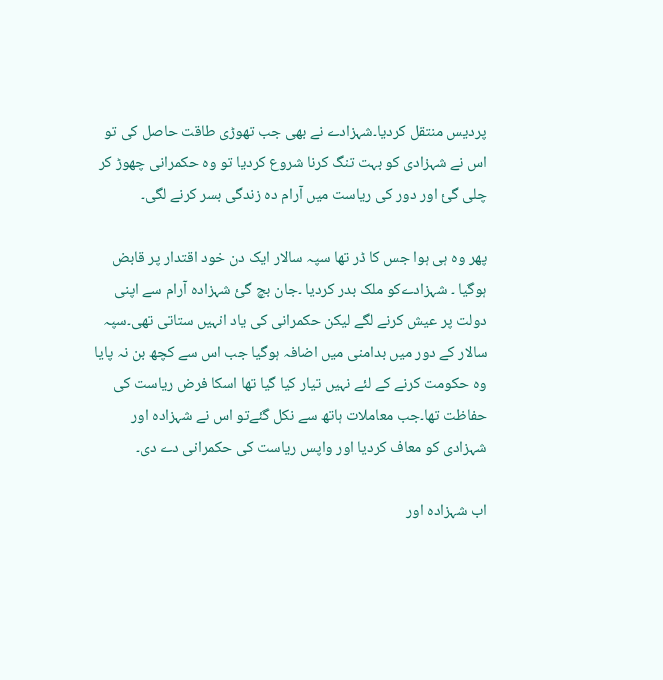پردیس منتقل کردیا۔شہزادے نے بھی جب تھوڑی طاقت حاصل کی تو اس نے شہزادی کو بہت تنگ کرنا شروع کردیا تو وہ حکمرانی چھوڑ کر چلی گئ اور دور کی ریاست میں آرام دہ زندگی بسر کرنے لگی۔

پھر وہ ہی ہوا جس کا ڈر تھا سپہ سالار ایک دن خود اقتدار پر قابض ہوگیا ۔ شہزادےکو ملک بدر کردیا ۔جان بچ گئ شہزادہ آرام سے اپنی دولت پر عیش کرنے لگے لیکن حکمرانی کی یاد انہیں ستاتی تھی۔سپہ سالار کے دور میں بدامنی میں اضافہ ہوگیا جب اس سے کچھ بن نہ پایا وہ حکومت کرنے کے لئے نہیں تیار کیا گیا تھا اسکا فرض ریاست کی حفاظت تھا۔جب معاملات ہاتھ سے نکل گئےتو اس نے شہزادہ اور شہزادی کو معاف کردیا اور واپس ریاست کی حکمرانی دے دی۔

اب شہزادہ اور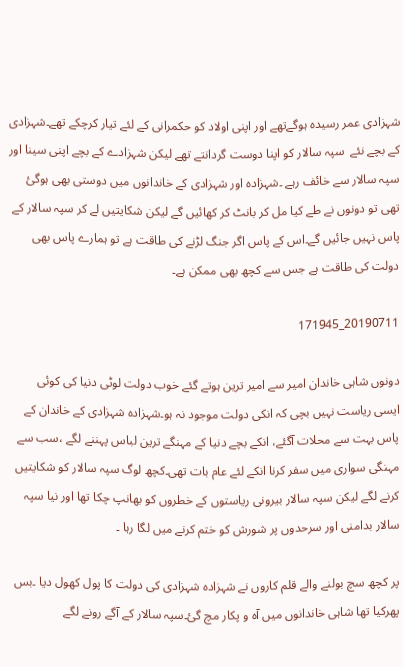شہزادی عمر رسیدہ ہوگےتھے اور اپنی اولاد کو حکمرانی کے لئے تیار کرچکے تھے۔شہزادی کے بچے نئے  سپہ سالار کو اپنا دوست گردانتے تھے لیکن شہزادے کے بچے اپنی سینا اور سپہ سالار سے خائف رہے ۔شہزادہ اور شہزادی کے خاندانوں میں دوستی بھی ہوگئ تھی تو دونوں نے طے کیا مل کر بانٹ کر کھائیں گے لیکن شکایتیں لے کر سپہ سالار کے پاس نہیں جائیں گے۔اس کے پاس اگر جنگ لڑنے کی طاقت ہے تو ہمارے پاس بھی دولت کی طاقت ہے جس سے کچھ بھی ممکن ہے۔

20190711_171945

دونوں شاہی خاندان امیر سے امیر ترین ہوتے گئے خوب دولت لوٹی دنیا کی کوئی ایسی ریاست نہیں بچی کہ انکی دولت موجود نہ ہو۔شہزادہ شہزادی کے خاندان کے پاس بہت سے محلات آگئے، انکے بچے دنیا کے مہنگے ترین لباس پہننے لگے ،سب سے مہنگی سواری میں سفر کرنا انکے لئے عام بات تھی۔کچھ لوگ سپہ سالار کو شکایتیں کرنے لگے لیکن سپہ سالار بیرونی ریاستوں کے خطروں کو بھانپ چکا تھا اور نیا سپہ سالار بدامنی اور سرحدوں پر شورش کو ختم کرنے میں لگا رہا ۔

پر کچھ سچ بولنے والے قلم کاروں نے شہزادہ شہزادی کی دولت کا پول کھول دیا ۔بس پھرکیا تھا شاہی خاندانوں میں آہ و پکار مچ گئ۔سپہ سالار کے آگے رونے لگے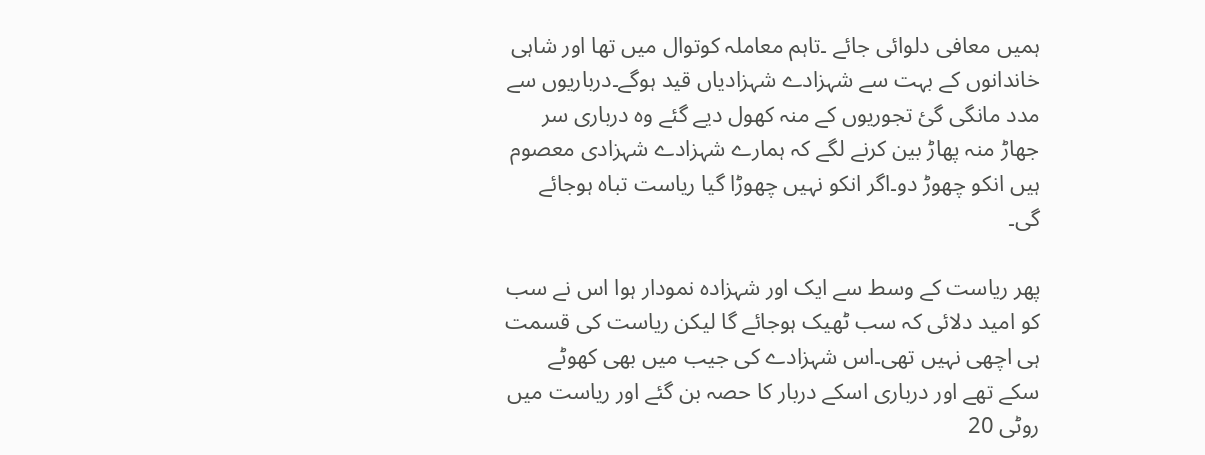ہمیں معافی دلوائی جائے ۔تاہم معاملہ کوتوال میں تھا اور شاہی خاندانوں کے بہت سے شہزادے شہزادیاں قید ہوگے۔درباریوں سے مدد مانگی گئ تجوریوں کے منہ کھول دیے گئے وہ درباری سر جھاڑ منہ پھاڑ بین کرنے لگے کہ ہمارے شہزادے شہزادی معصوم ہیں انکو چھوڑ دو۔اگر انکو نہیں چھوڑا گیا ریاست تباہ ہوجائے گی۔

پھر ریاست کے وسط سے ایک اور شہزادہ نمودار ہوا اس نے سب کو امید دلائی کہ سب ٹھیک ہوجائے گا لیکن ریاست کی قسمت ہی اچھی نہیں تھی۔اس شہزادے کی جیب میں بھی کھوٹے سکے تھے اور درباری اسکے دربار کا حصہ بن گئے اور ریاست میں روٹی 20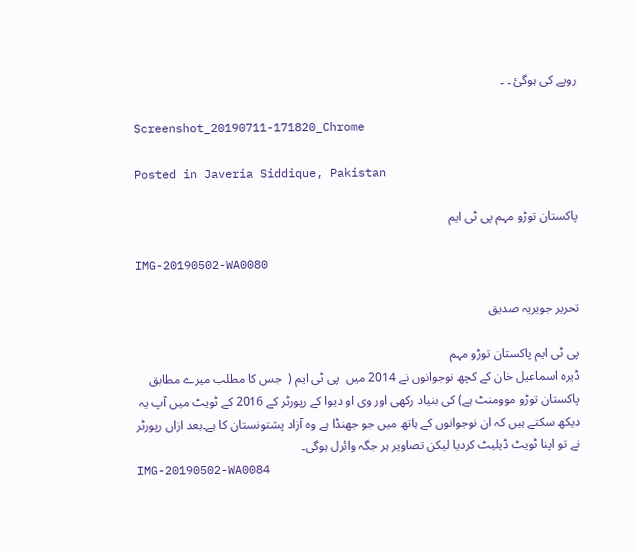روپے کی ہوگئ ۔ ۔

Screenshot_20190711-171820_Chrome

Posted in Javeria Siddique, Pakistan

پاکستان توڑو مہم پی ٹی ایم

IMG-20190502-WA0080

تحریر جویریہ صدیق

پی ٹی ایم پاکستان توڑو مہم
ڈیرہ اسماعیل خان کے کچھ نوجوانوں نے 2014 میں  پی ٹی ایم (  جس کا مطلب میرے مطابق پاکستان توڑو موومنٹ ہے) کی بنیاد رکھی اور وی او دیوا کے رپورٹر کے 2016 کے ٹویٹ میں آپ یہ دیکھ سکتے ہیں کہ ان نوجوانوں کے ہاتھ میں جو جھنڈا ہے وہ آزاد پشتونستان کا ہے۔بعد ازاں رپورٹر نے تو اپنا ٹویٹ ڈیلیٹ کردیا لیکن تصاویر ہر جگہ وائرل ہوگی۔
IMG-20190502-WA0084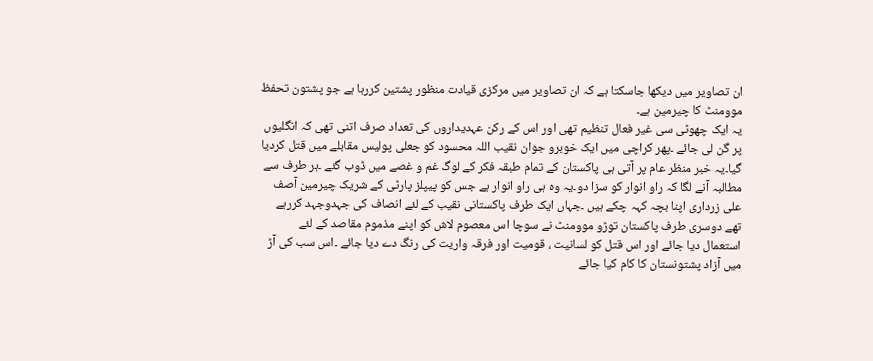ان تصاویر میں دیکھا جاسکتا ہے کہ ان تصاویر میں مرکزی قیادت منظور پشتین کررہا ہے جو پشتون تحفظ موومنٹ کا چیرمین ہے۔
یہ ایک چھوٹی سی غیر فعال تنظیم تھی اور اس کے رکن عہدیداروں کی تعداد صرف اتنی تھی کہ انگلیوں پر گن لی جائے ۔پھر کراچی میں ایک خوبرو جوان نقیب اللہ محسود کو جعلی پولیس مقابلے میں قتل کردیا گیا۔یہ خبر منظر عام پر آتی ہی پاکستان کے تمام طبقہ فکر کے لوگ غم و غصے میں ڈوب گئے ۔ہر طرف سے مطالبہ آنے لگا کہ راو انوار کو سزا دو۔یہ وہ ہی راو انوار ہے جس کو پیپلز پارٹی کے شریک چیرمین آصف علی زرداری اپنا بچہ کہہ چکے ہیں ۔جہاں ایک طرف پاکستانی نقیب کے لئے انصاف کی جہدوجہد کررہے تھے دوسری طرف پاکستان توڑو موومنٹ نے سوچا اس معصوم لاش کو اپنے مذموم مقاصد کے لئے استعمال دیا جائے اور اس قتل کو لسانیت ، قومیت اور فرقہ واریت کی رنگ دے دیا جائے ۔اس سب کی آڑ میں آزاد پشتونستان کا کام کیا جائے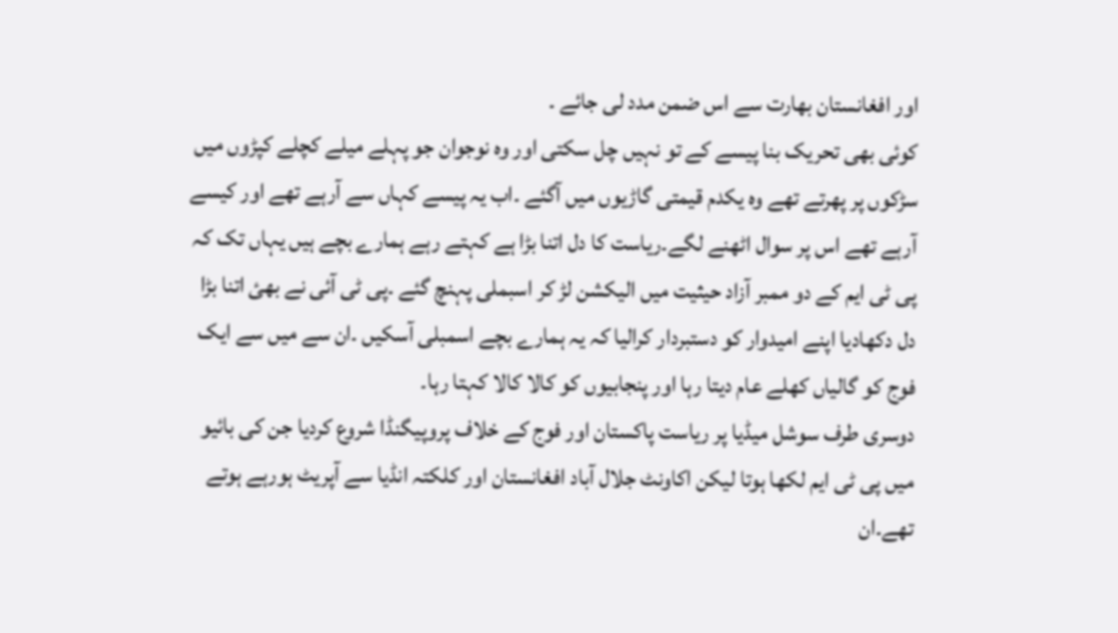اور افغانستان بھارت سے اس ضمن مدد لی جائے ۔
کوئی بھی تحریک بنا پیسے کے تو نہیں چل سکتی اور وہ نوجوان جو پہلے میلے کچلے کپڑوں میں سڑکوں پر پھرتے تھے وہ یکدم قیمتی گاڑیوں میں آگئے ۔اب یہ پیسے کہاں سے آرہے تھے اور کیسے آرہے تھے اس پر سوال اٹھنے لگے۔ریاست کا دل اتنا بڑا ہے کہتے رہے ہمارے بچے ہیں یہاں تک کہ پی ٹی ایم کے دو ممبر آزاد حیثیت میں الیکشن لڑ کر اسبملی پہنچ گئے ۔پی ٹی آئی نے بھئ اتنا بڑا دل دکھادیا اپنے امیدوار کو دستبردار کرالیا کہ یہ ہمارے بچے اسمبلی آسکیں ۔ان سے میں سے ایک فوج کو گالیاں کھلے عام دیتا رہا اور پنجابیوں کو کالا کالا کہتا رہا۔
دوسری طرف سوشل میڈیا پر ریاست پاکستان اور فوج کے خلاف پروپیگنڈا شروع کردیا جن کی بائیو میں پی ٹی ایم لکھا ہوتا لیکن اکاونٹ جلال آباد افغانستان اور کلکتہ انڈیا سے آپریٹ ہورہے ہوتے تھے۔ان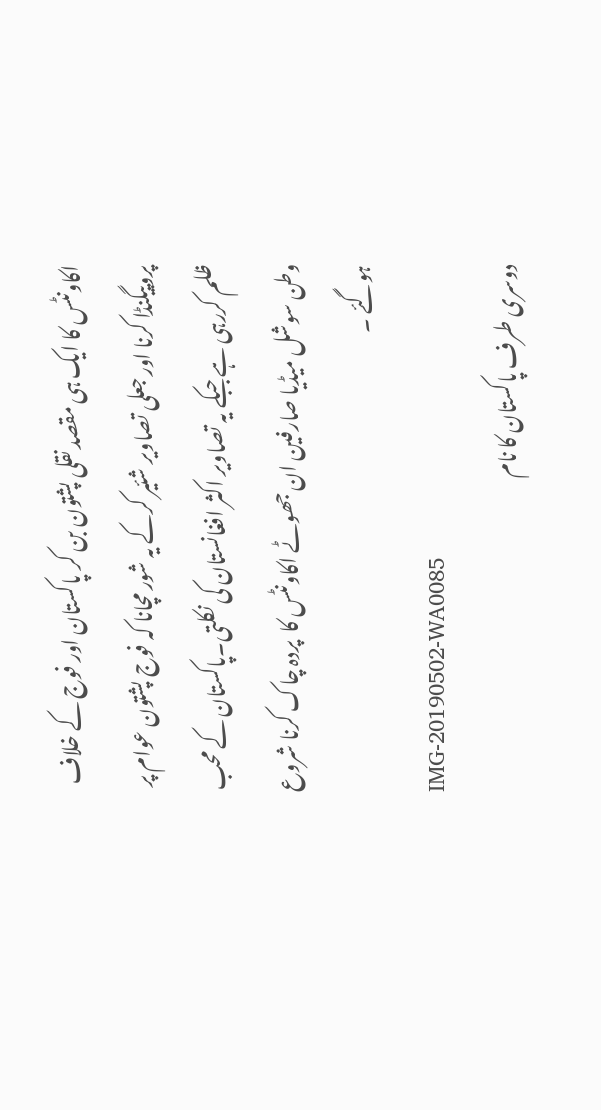اکاونٹس کا ایک ہی مقصد نقلی پشتون بن کر پاکستان اور فوج کے خلاف پروپیگنڈا کرنا اور جعلی تصاویر شئیر کرکے یہ شور مچانا کہ فوج پشتون عوام پر ظلم کررہی ہے جبکے یہ تصاویر اکثر افغانستان کی نکلتی۔پاکستان کے محب وطن سوشل میڈیا صارفین ان جھوٹے اکاونٹس کا  پردہ چاک کرنا شروع ہوگئے ۔
IMG-20190502-WA0085
دوسری طرف پاکستان کا نام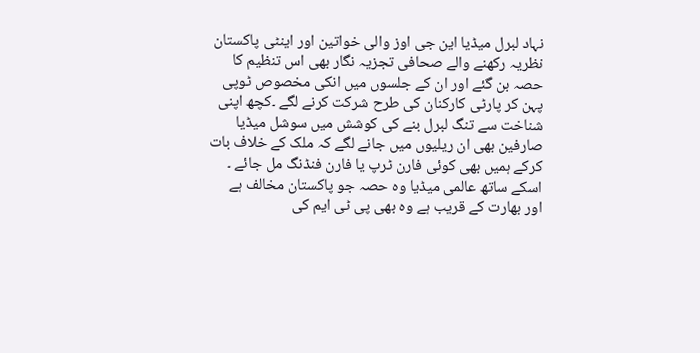نہاد لبرل میڈیا این جی اوز والی خواتین اور اینٹی پاکستان نظریہ رکھنے والے صحافی تجزیہ نگار بھی اس تنظیم کا حصہ بن گئے اور ان کے جلسوں میں انکی مخصوص ٹوپی پہن کر پارٹی کارکنان کی طرح شرکت کرنے لگے ۔کچھ اپنی شناخت سے تنگ لبرل بنے کی کوشش میں سوشل میڈیا صارفین بھی ان ریلیوں میں جانے لگے کہ ملک کے خلاف بات کرکے ہمیں بھی کوئی فارن ٹرپ یا فارن فنڈنگ مل جائے ۔
اسکے ساتھ عالمی میڈیا وہ حصہ جو پاکستان مخالف ہے اور بھارت کے قریب ہے وہ بھی پی ٹی ایم کی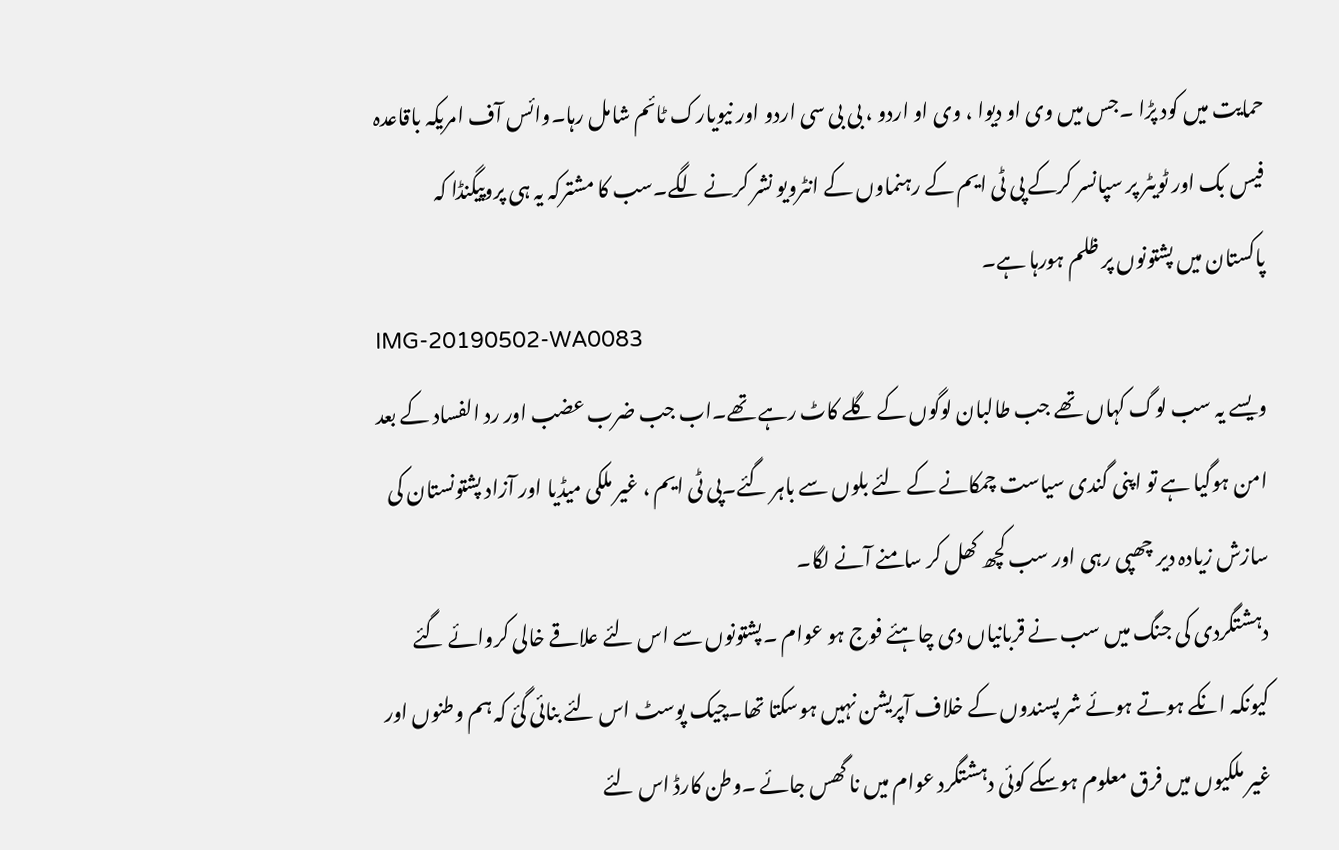حمایت میں کود پڑا ۔جس میں وی او دیوا ، وی او اردو ، بی بی سی اردو اور نیویارک ٹائم شامل رہا۔وائس آف امریکہ باقاعدہ فیس بک اور ٹویٹر پر سپانسر کرکے پی ٹی ایم کے رہنماوں کے انٹرویو نشر کرنے لگے۔سب کا مشترکہ یہ ہی پروپیگنڈا کہ پاکستان میں پشتونوں پر ظلم ہورہا ہے۔
IMG-20190502-WA0083
ویسے یہ سب لوگ کہاں تھے جب طالبان لوگوں کے گلے کاٹ رہے تھے۔اب جب ضرب عضب اور رد الفساد کے بعد امن ہوگیا ہے تو اپنی گندی سیاست چمکانے کے لئے بلوں سے باہر گئے۔پی ٹی ایم ، غیر ملکی میڈیا اور آزاد پشتونستان کی سازش زیادہ دیر چھپی رہی اور سب کچھ کھل کر سامنے آنے لگا۔
دہشتگردی کی جنگ میں سب نے قربانیاں دی چاہئے فوج ہو عوام ۔پشتونوں سے اس لئے علاقے خالی کروائے گئے کیونکہ انکے ہوتے ہوئے شر پسندوں کے خلاف آپریشن نہیں ہوسکتا تھا۔چیک پوسٹ اس لئے بنائی گئ کہ ہم وطنوں اور غیر ملکیوں میں فرق معلوم ہوسکے کوئی دہشتگرد عوام میں نا گھس جائے ۔وطن کارڈ اس لئے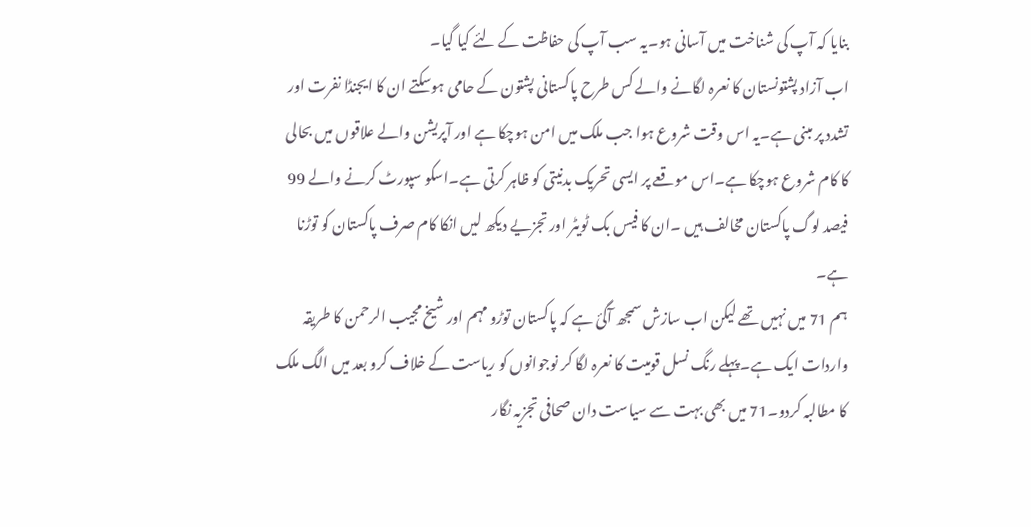بنایا کہ آپ کی شناخت میں آسانی ہو۔یہ سب آپ کی حفاظت کے لئے کیا گیا۔
اب آزاد پشتونستان کا نعرہ لگانے والے کس طرح پاکستانی پشتون کے حامی ہوسکتے ان کا ایجنڈا نفرت اور تشدد پر مبنی ہے۔یہ اس وقت شروع ہوا جب ملک میں امن ہوچکا ہے اور آپریشن والے علاقوں میں بحالی کا کام شروع ہوچکا ہے۔اس موقعے پر ایسی تحریک بدنیتی کو ظاہر کرتی ہے۔اسکو سپورٹ کرنے والے 99 فیصد لوگ پاکستان مخالف ہیں ۔ان کا فیس بک ٹویٹر اور تجزیے دیکھ لیں انکا کام صرف پاکستان کو توڑنا ہے۔
ہم 71 میں نہیں تھے لیکن اب سازش سمجھ آگئ ہے کہ پاکستان توڑو مہم اور شیخ مجیب الرحمن کا طریقہ واردات ایک ہے۔پہلے رنگ نسل قومیت کا نعرہ لگا کر نوجوانوں کو ریاست کے خلاف کرو بعد میں الگ ملک کا مطالبہ کردو۔71 میں بھی بہت سے سیاست دان صحافی تجزیہ نگار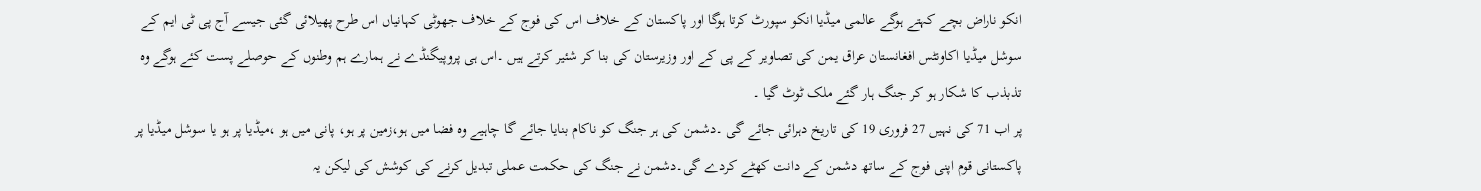انکو ناراض بچے کہتے ہوگے عالمی میڈیا انکو سپورٹ کرتا ہوگا اور پاکستان کے خلاف اس کی فوج کے خلاف جھوٹی کہانیاں اس طرح پھیلائی گئی جیسے آج پی ٹی ایم کے سوشل میڈیا اکاونٹس افغانستان عراق یمن کی تصاویر کے پی کے اور وزیرستان کی بنا کر شئیر کرتے ہیں ۔اس ہی پروپیگنڈے نے ہمارے ہم وطنوں کے حوصلے پست کئے ہوگے وہ تذبذب کا شکار ہو کر جنگ ہار گئے ملک ٹوٹ گیا ۔
پر اب 71 کی نہیں 27 فروری 19 کی تاریخ دہرائی جائے گی ۔دشمن کی ہر جنگ کو ناکام بنایا جائے گا چاہیے وہ فضا میں ہو،زمین پر ہو، پانی میں ہو ،میڈیا پر ہو یا سوشل میڈیا پر پاکستانی قوم اپنی فوج کے ساتھ دشمن کے دانت کھٹے کردے گی۔دشمن نے جنگ کی حکمت عملی تبدیل کرنے کی کوشش کی لیکن یہ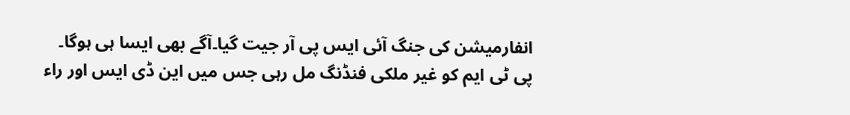انفارمیشن کی جنگ آئی ایس پی آر جیت گیا۔آگے بھی ایسا ہی ہوگا۔
پی ٹی ایم کو غیر ملکی فنڈنگ مل رہی جس میں این ڈی ایس اور راء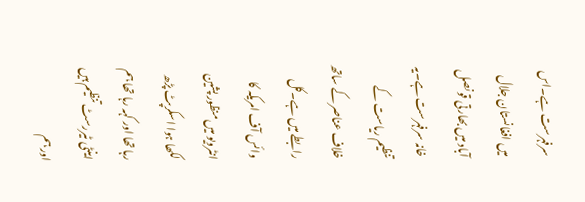سرفہرست ہے۔اس میں افغانستان جلال آباد میں بھارتی قونصل خانہ سرفہرست ہے۔یہ تنظیم ریاست کے خلاف عناصر کے ساتھ رابطے میں ہے۔کل وائس آف امریکہ کا انٹرویو میں منظور پشین لکھا ہوا اسکرپٹ پڑھ رہا تھا اور کہہ رہا تھا ہم اینٹی ٹیررسٹ تنظیم ہیں اور ہم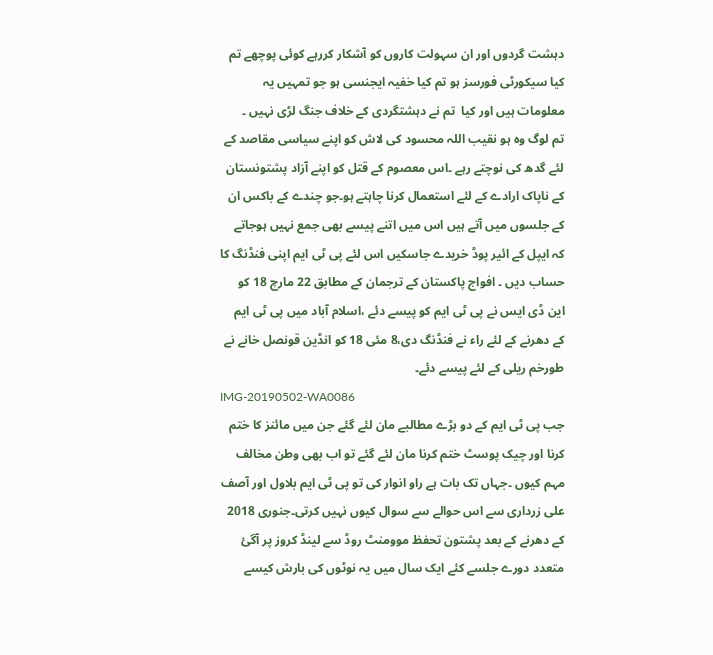دہشت گردوں اور ان سہولت کاروں کو آشکار کررہے کوئی پوچھے تم کیا سیکورٹی فورسز ہو تم کیا خفیہ ایجنسی ہو جو تمہیں یہ معلومات ہیں اور کیا  تم نے دہشتگردی کے خلاف جنگ لڑی نہیں ۔
تم لوگ وہ ہو نقیب اللہ محسود کی لاش کو اپنے سیاسی مقاصد کے لئے گدھ کی نوچتے رہے ۔اس معصوم کے قتل کو اپنے آزاد پشتونستان کے ناپاک ارادے کے لئے استعمال کرنا چاہتے ہو۔جو چندے کے باکس ان کے جلسوں میں آتے ہیں اس میں اتنے پیسے بھی جمع نہیں ہوجاتے کہ ایپل کے ائیر پوڈ خریدے جاسکیں اس لئے پی ٹی ایم اپنی فنڈنگ کا حساب دیں ۔ افواج پاکستان کے ترجمان کے مطابق 22 مارچ 18 کو این ڈی ایس نے پی ٹی ایم کو پیسے دئے ،اسلام آباد میں پی ٹی ایم کے دھرنے کے لئے راء نے فنڈنگ دی،8 مئی 18 کو انڈین قونصل خانے نے طورخم ریلی کے لئے پیسے دئے۔
IMG-20190502-WA0086
جب پی ٹی ایم کے دو بڑے مطالبے مان لئے گئے جن میں مائنز کا ختم کرنا اور چیک پوسٹ ختم کرنا مان لئے گئے تو اب بھی وطن مخالف مہم کیوں ۔جہاں تک بات ہے راو انوار کی تو پی ٹی ایم بلاول اور آصف علی زرداری سے اس حوالے سے سوال کیوں نہیں کرتی۔جنوری 2018 کے دھرنے کے بعد پشتون تحفظ موومنٹ روڈ سے لینڈ کروز پر آگئ متعدد دورے جلسے کئے ایک سال میں یہ نوٹوں کی بارش کیسے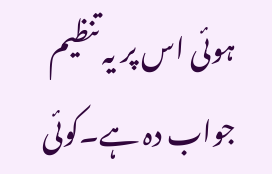ہوئی اس پر یہ تنظیم جواب دہ ہے۔کوئی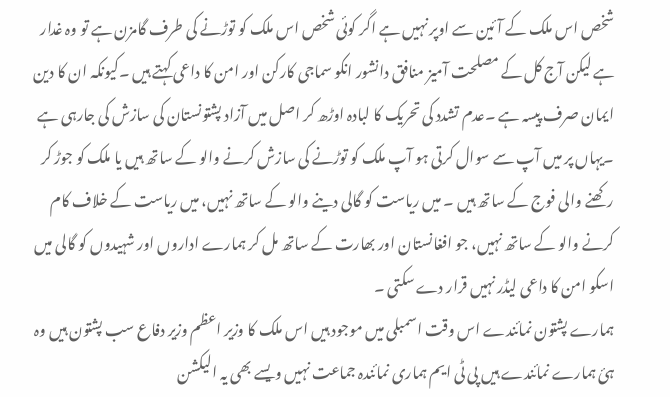شخص اس ملک کے آئین سے اوپر نہیں ہے اگر کوئی شخص اس ملک کو توڑنے کی طرف گامزن ہے تو وہ غدار ہے لیکن آج کل کے مصلحت آمیز منافق دانشور انکو سماجی کارکن اور امن کا داعی کہتے ہیں ۔کیونکہ ان کا دین ایمان صرف پیسہ ہے ۔عدم تشدد کی تحریک کا لبادہ اوڑھ کر اصل میں آزاد پشتونستان کی سازش کی جارہی ہے ۔یہاں پر میں آپ سے سوال کرتی ہو آپ ملک کو توڑنے کی سازش کرنے والو کے ساتھ ہیں یا ملک کو جوڑ کر رکھنے والی فوج کے ساتھ ہیں ۔ میں ریاست کو گالی دینے والو کے ساتھ نہیں، میں ریاست کے خلاف کام کرنے والو کے ساتھ نہیں، جو افغانستان اور بھارت کے ساتھ مل کر ہمارے اداروں اور شہیدوں کو گالی میں اسکو امن کا داعی لیڈر نہیں قرار دے سکتی ۔
ہمارے پشتون نمائندے اس وقت اسمبلی میں موجود ہیں اس ملک کا وزیر اعظم وزیر دفاع سب پشتون ہیں وہ ہئ ہمارے نمائندے ہیں پی ٹی ایم ہماری نمائندہ جماعت نہیں ویسے بھی یہ الیکشن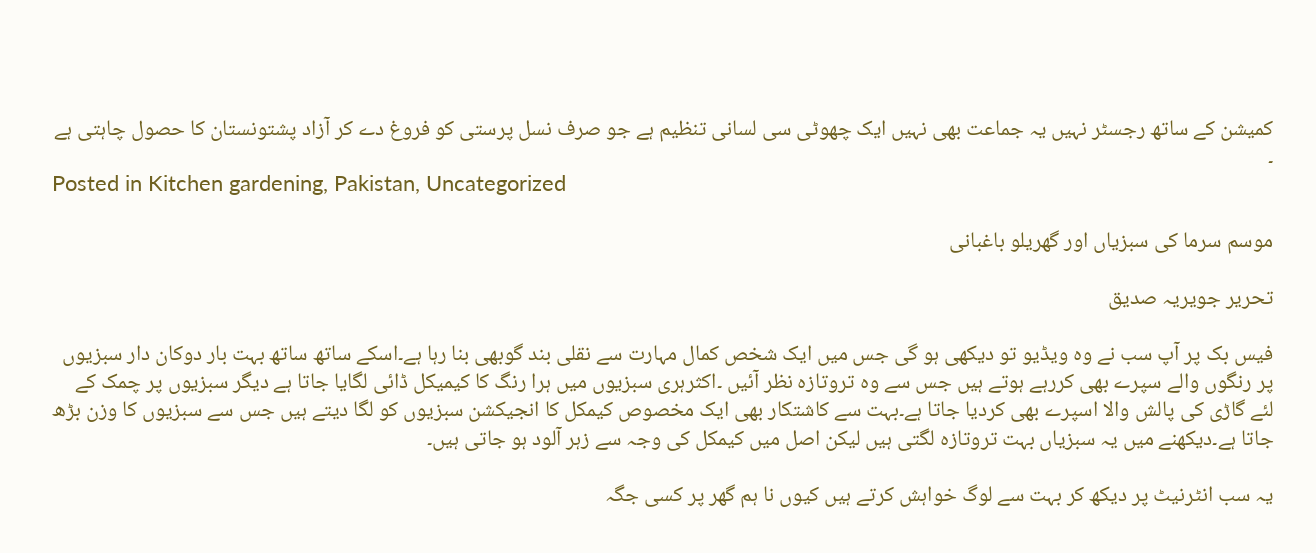کمیشن کے ساتھ رجسٹر نہیں یہ جماعت بھی نہیں ایک چھوٹی سی لسانی تنظیم ہے جو صرف نسل پرستی کو فروغ دے کر آزاد پشتونستان کا حصول چاہتی ہے ۔
Posted in Kitchen gardening, Pakistan, Uncategorized

موسم سرما کی سبزیاں اور گھریلو باغبانی

تحریر جویریہ صدیق

فیس بک پر آپ سب نے وہ ویڈیو تو دیکھی ہو گی جس میں ایک شخص کمال مہارت سے نقلی بند گوبھی بنا رہا ہے۔اسکے ساتھ ساتھ بہت بار دوکان دار سبزیوں پر رنگوں والے سپرے بھی کررہے ہوتے ہیں جس سے وہ تروتازہ نظر آئیں ۔اکثرہری سبزیوں میں ہرا رنگ کا کیمیکل ڈائی لگایا جاتا ہے دیگر سبزیوں پر چمک کے لئے گاڑی کی پالش والا اسپرے بھی کردیا جاتا ہے۔بہت سے کاشتکار بھی ایک مخصوص کیمکل کا انجیکشن سبزیوں کو لگا دیتے ہیں جس سے سبزیوں کا وزن بڑھ جاتا ہے۔دیکھنے میں یہ سبزیاں بہت تروتازہ لگتی ہیں لیکن اصل میں کیمکل کی وجہ سے زہر آلود ہو جاتی ہیں۔

یہ سب انٹرنیٹ پر دیکھ کر بہت سے لوگ خواہش کرتے ہیں کیوں نا ہم گھر پر کسی جگہ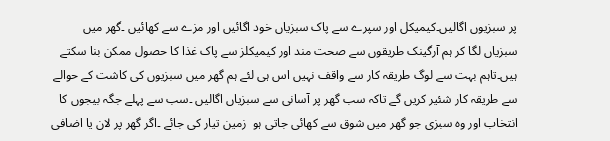پر سبزیوں اگالیں۔کیمیکل اور سپرے سے پاک سبزیاں خود اگائیں اور مزے سے کھائیں ۔گھر میں سبزیاں لگا کر ہم آرگینک طریقوں سے صحت مند اور کیمیکلز سے پاک غذا کا حصول ممکن بنا سکتے ہیں۔تاہم بہت سے لوگ طریقہ کار سے واقف نہیں اس ہی لئے ہم گھر میں سبزیوں کی کاشت کے حوالے سے طریقہ کار شئیر کریں گے تاکہ سب گھر پر آسانی سے سبزیاں اگالیں ۔سب سے پہلے جگہ بیجوں کا انتخاب اور وہ سبزی جو گھر میں شوق سے کھائی جاتی ہو  زمین تیار کی جائے ۔اگر گھر پر لان یا اضافی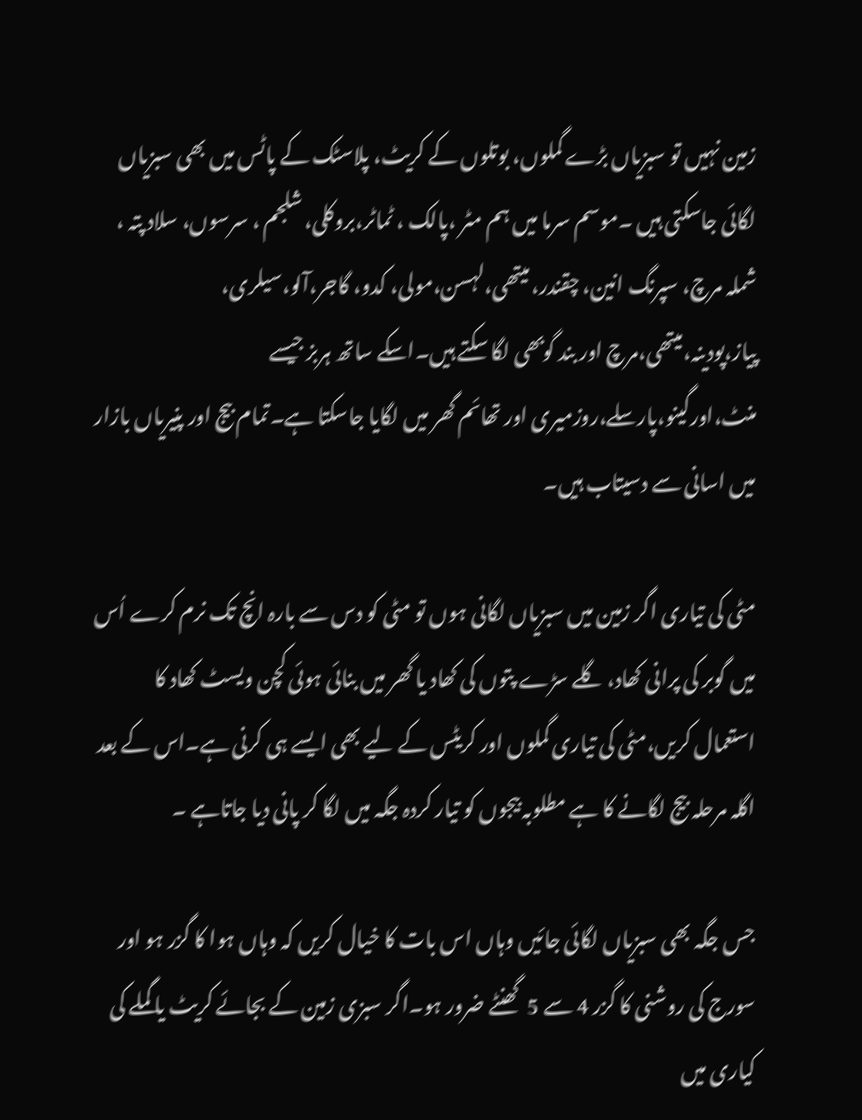زمین نہیں تو سبزیاں بڑے گملوں، بوتلوں کے کریٹ، پلاسٹک کے پاٹس میں بھی سبزیاں لگائی جاسکتی ہیں ۔موسم سرما میں ہم مٹر ،پالک ، ٹماٹر،بروکلی، شلجم ، سرسوں، سلاد پتہ ، شملہ مرچ، سپرنگ انین، چقندر، میتھی،لہسن،مولی، کدو، گاجر،آلو،سیلری، پیاز،پودینہ،میتھی،مرچ اور بند گوبھی لگا سکتے ہیں۔اسکے ساتھ ہربز جیسے منٹ،اورگینو،پارسلے،روزمیری اور تھائم گھر میں لگایا جاسکتا ہے۔تمام بیج اور پنیریاں بازار میں اسانی سے دسیتاب ہیں۔

مٹی کی تیاری اگر زمین میں سبزیاں لگانی ہوں تو مٹی کو دس سے بارہ انچ تک نرم کرے اُس میں گوبر کی پرانی کھاد، گلے سڑے پتوں کی کھاد یا گھر میں بنائی ہوئی کچن ویسٹ کھاد کا استعمال کریں،مٹی کی تیاری گملوں اور کریٹس کے لیے بھی ایسے ہی کرنی ہے۔اس کے بعد اگلہ مرحلہ بیج لگانے کا ہے مطلوبہ بیجوں کو تیار کردہ جگہ میں لگا کر پانی دیا جاتاہے ۔

جس جگہ بھی سبزیاں لگائی جائیں وہاں اس بات کا خیال کریں کہ وہاں ہوا کا گزر ہو اور سورج کی روشنی کا گزر 4 سے 5  گھنٹے ضرور ہو۔اگر سبزی زمین کے بجائے کریٹ یا گملے کی کیاری میں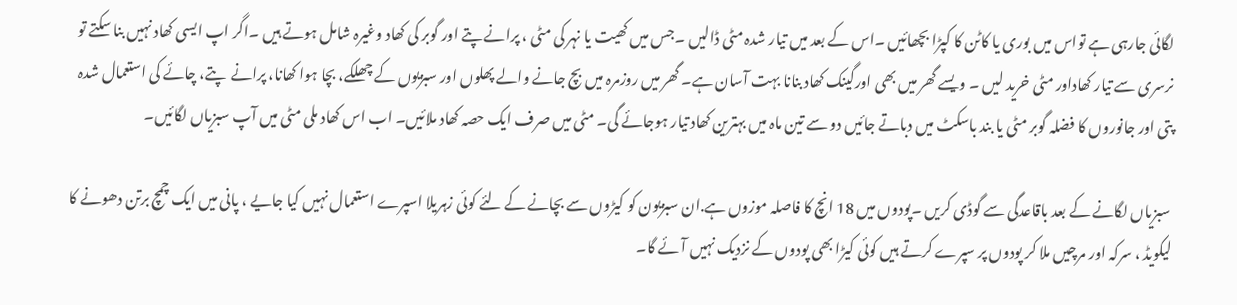لگائی جارہی ہے تواس میں بوری یا کاٹن کا کپڑا بچھائیں ۔اس کے بعد میں تیار شدہ مٹی ڈالیں ۔جس میں کھیت یا نہر کی مٹی ، پرانے پتے اور گوبر کی کھاد وغیرہ شامل ہوتے ہیں ۔اگر اپ ایسی کھاد نہیں بنا سکتے تو نرسری سے تیار کھاداور مٹی خرید لیں ۔ ویسے گھر میں بھی اورگینک کھاد بنانا بہت آسان ہے۔ گھر میں روزمرہ میں بچ جانے والے پھلوں اور سبزیوں کے چھلکے، بچا ہوا کھانا، پرانے  پتے، چائے کی استعمال شدہ پتی اور جانوروں کا فضلہ گوبر مٹی یا بند باسکٹ میں دباتے جائیں دو سے تین ماہ میں بہترین کھاد تیار ہوجائے گی۔ مٹی میں صرف ایک حصہ کھاد ملائیں۔ اب اس کھاد ملی مٹی میں آپ سبزیاں لگائیں۔

 سبزیاں لگانے کے بعد باقاعدگی سے گوڈی کریں ۔پودوں میں 18 انچ کا فاصلہ موزوں ہے.ان سبزیون کو کیڑوں سے بچانے کے لئے کوئی زہریلا اسپرے استعمال نہیں کیا جایے ، پانی میں ایک چمچ برتن دھونے کا لیکویڈ ، سرکہ اور مرچیں ملا کر پودوں پر سپرے کرتے ہیں کوئی کیڑا بھی پودوں کے نزدیک نہیں آئے گا۔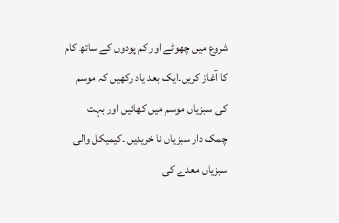شروع میں چھوٹے اور کم پودوں کے ساتھ کام کا آغاز کریں۔ایک بعد یاد رکھیں کہ موسم کی سبزیاں موسم میں کھائیں اور بہت چمک دار سبزیاں نا خریدیں ۔کیمیکل والی سبزیاں معدے کی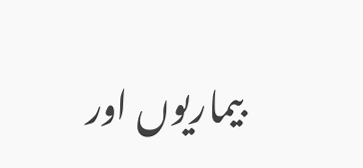بیماریوں اور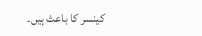کینسر کا باعث ہیں۔